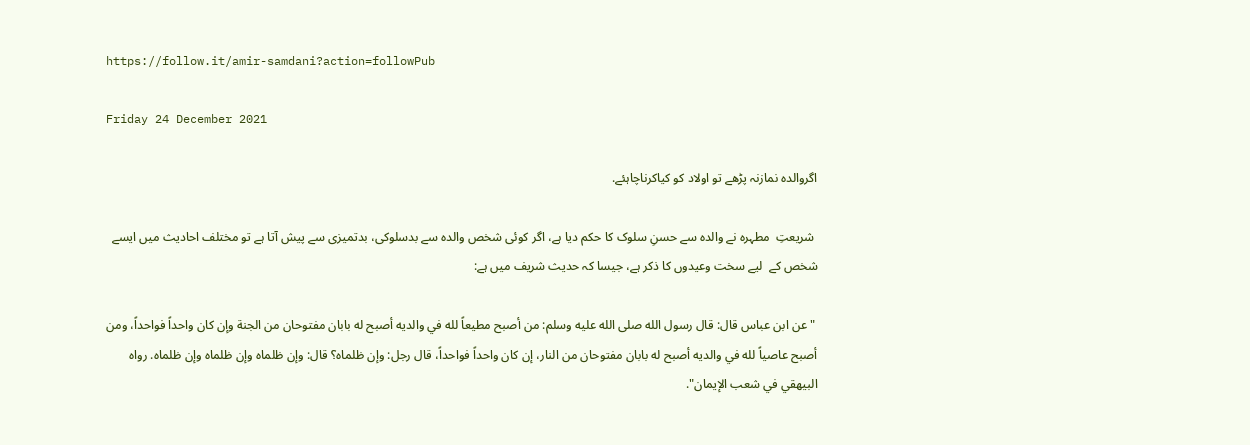https://follow.it/amir-samdani?action=followPub

Friday 24 December 2021

اگروالدہ نمازنہ پڑھے تو اولاد کو کیاکرناچاہئے.

 شریعتِ  مطہرہ نے والدہ سے حسنِ سلوک کا حکم دیا ہے، اگر کوئی شخص والدہ سے بدسلوکی، بدتمیزی سے پیش آتا ہے تو مختلف احادیث میں ایسے شخص کے  لیے سخت وعیدوں کا ذکر ہے، جیسا کہ حدیث شریف میں ہے:

 "عن ابن عباس قال: قال رسول الله صلى الله عليه وسلم: من أصبح مطیعاً لله في والدیه أصبح له بابان مفتوحان من الجنة وإن کان واحداً فواحداً، ومن أصبح عاصیاً لله في والدیه أصبح له بابان مفتوحان من النار، إن کان واحداً فواحداً، قال رجل: وإن ظلماه؟ قال: وإن ظلماه وإن ظلماه وإن ظلماه. رواه البیهقي في شعب الإیمان".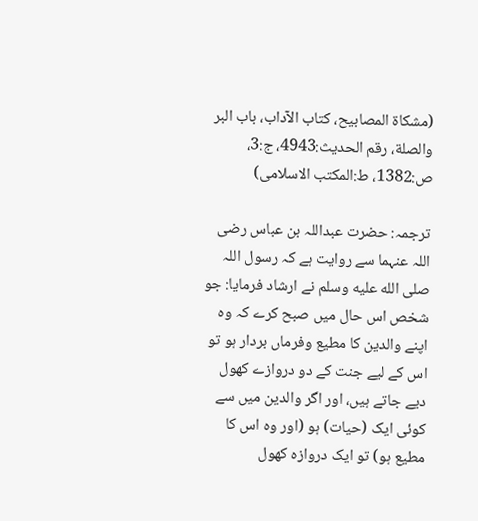(مشکاة المصابیح، کتاب الآداب، باب البر والصلة، رقم الحديث:4943، ج:3، ص:1382، ط:المكتب الاسلامى)

ترجمہ: حضرت عبداللہ بن عباس رضی اللہ عنہما سے روایت ہے کہ رسول اللہ صلى الله عليه وسلم نے ارشاد فرمایا: جو شخص اس حال میں صبح کرے کہ وہ اپنے والدین کا مطیع وفرماں بردار ہو تو اس کے لیے جنت کے دو دروازے کھول دیے جاتے ہیں، اور اگر والدین میں سے کوئی ایک (حیات) ہو (اور وہ اس کا مطیع ہو) تو ایک دروازہ کھول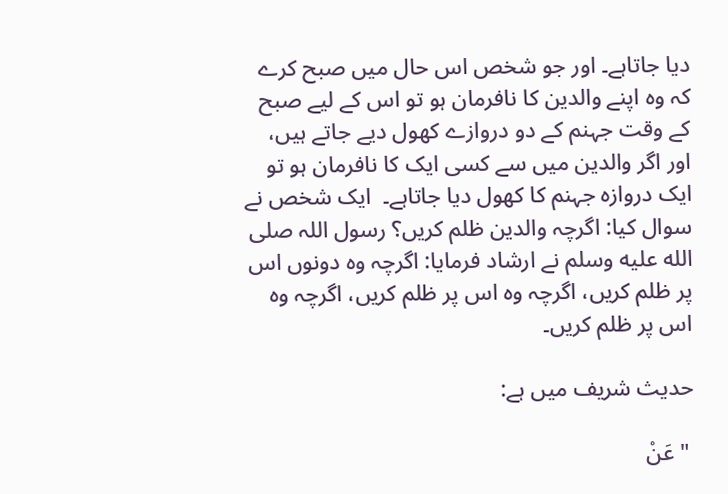دیا جاتاہے۔ اور جو شخص اس حال میں صبح کرے کہ وہ اپنے والدین کا نافرمان ہو تو اس کے لیے صبح کے وقت جہنم کے دو دروازے کھول دیے جاتے ہیں، اور اگر والدین میں سے کسی ایک کا نافرمان ہو تو ایک دروازہ جہنم کا کھول دیا جاتاہے۔  ایک شخص نے سوال کیا: اگرچہ والدین ظلم کریں؟ رسول اللہ صلى الله عليه وسلم نے ارشاد فرمایا: اگرچہ وہ دونوں اس پر ظلم کریں، اگرچہ وہ اس پر ظلم کریں، اگرچہ وہ اس پر ظلم کریں۔

حدیث شریف میں ہے:

 " عَنْ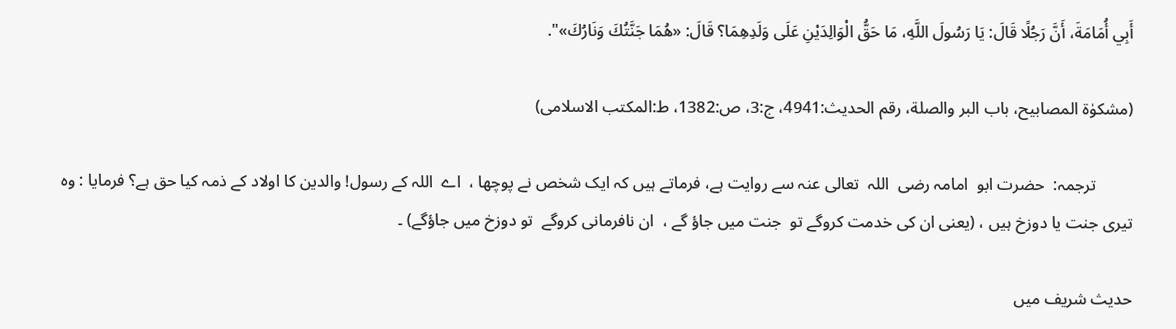أَبِي أُمَامَةَ، أَنَّ رَجُلًا قَالَ: يَا رَسُولَ اللَّهِ، مَا حَقُّ الْوَالِدَيْنِ عَلَى وَلَدِهِمَا؟ قَالَ: «هُمَا جَنَّتُكَ وَنَارُكَ»".

(مشکوٰۃ المصابيح، باب البر والصلة، رقم الحديث:4941، ج:3، ص:1382، ط:المكتب الاسلامى)

         ترجمہ:  حضرت ابو  امامہ رضی  اللہ  تعالی عنہ سے روایت ہے، فرماتے ہیں کہ ایک شخص نے پوچھا ،  اے  اللہ کے رسول! والدین کا اولاد کے ذمہ کیا حق ہے؟ فرمایا : وہ تیری جنت یا دوزخ ہیں ، (یعنی ان کی خدمت کروگے تو  جنت میں جاؤ گے ،  ان نافرمانی کروگے  تو دوزخ میں جاؤگے) ۔

حدیث شریف میں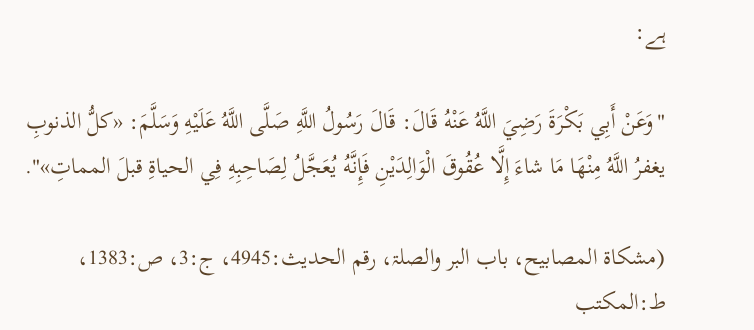ہے:

"وَعَنْ أَبِي بَكْرَةَ رَضِيَ اللَّهُ عَنْهُ قَالَ: قَالَ رَسُولُ اللَّهِ صَلَّى اللَّهُ عَلَيْهِ وَسَلَّمَ: «كلُّ الذنوبِ يغفرُ اللَّهُ مِنْهَا مَا شاءَ إِلَّا عُقُوقَ الْوَالِدَيْنِ فَإِنَّهُ يُعَجَّلُ لِصَاحِبِهِ فِي الحياةِ قبلَ المماتِ»".

(مشکاۃ المصابیح، باب البر والصلۃ، رقم الحديث:4945، ج:3، ص:1383، ط:المكتب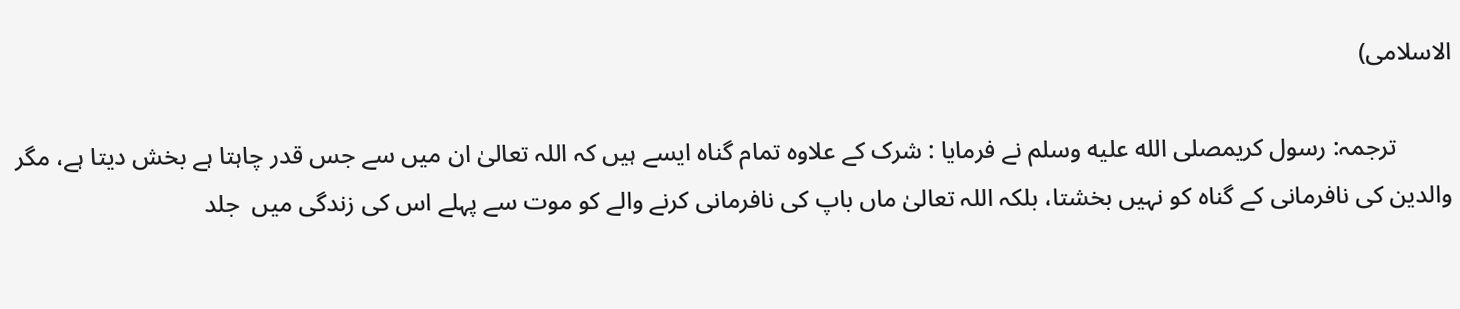الاسلامى)

         ترجمہ: رسول کریمصلى الله عليه وسلم نے فرمایا : شرک کے علاوہ تمام گناہ ایسے ہیں کہ اللہ تعالیٰ ان میں سے جس قدر چاہتا ہے بخش دیتا ہے، مگر والدین کی نافرمانی کے گناہ کو نہیں بخشتا، بلکہ اللہ تعالیٰ ماں باپ کی نافرمانی کرنے والے کو موت سے پہلے اس کی زندگی میں  جلد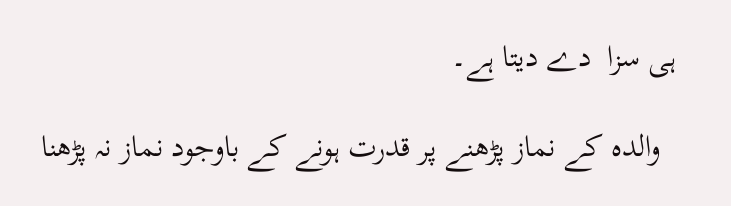ہی سزا  دے دیتا ہے۔

  والدہ کے نماز پڑھنے پر قدرت ہونے کے باوجود نماز نہ پڑھنا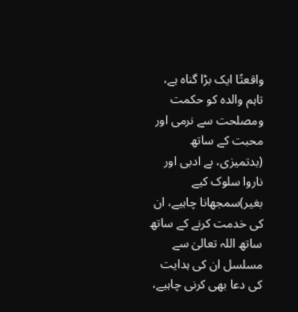واقعتًا ایک بڑا گناہ ہے، تاہم والدہ کو حکمت ومصلحت سے نرمی اور محبت کے ساتھ  (بدتمیزی، بے ادبی اور ناروا سلوک کیے بغیر)سمجھانا چاہیے، ان کی خدمت کرنے کے ساتھ ساتھ اللہ تعالیٰ سے مسلسل ان کی ہدایت کی دعا بھی کرنی چاہیے،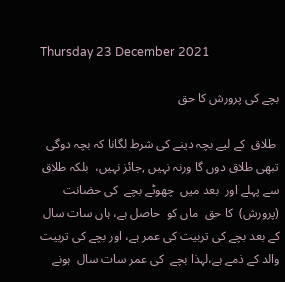Thursday 23 December 2021

بچے کی پرورش کا حق

 طلاق  کے لیے بچہ دینے کی شرط لگانا کہ بچہ دوگی تبھی طلاق دوں گا ورنہ نہیں ,جائز نہیں،  بلکہ طلاق سے پہلے اور  بعد میں  چھوٹے بچے  کی حضانت (پرورش)  کا حق  ماں کو  حاصل ہے، ہاں سات سال کے بعد بچے کی تربیت کی عمر ہے، اور بچے کی تربیت والد کے ذمے ہے،لہذا بچے  کی عمر سات سال  ہونے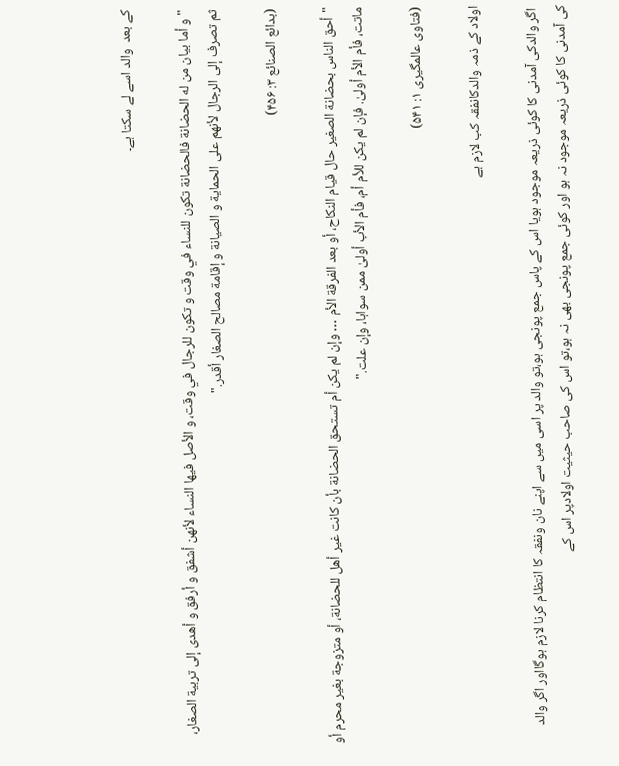کے بعد  والد اسے لے سکتا ہے۔

"و أما بیان من له الحضانة فالحضانة تکون للنساء في وقت و تکون للرجال في وقت، و الأصل فیها النساء لأنهن أشفق و أرفق و أهدی إلی تربیة الصغار، ثم تصرف إلی الرجال لأنهم علی الحمایة و الصیانة و إقامة مصالح الصغار أقدر."

(بدائع الصنائع ۳: ۴۵۶)

"أحق الناس بحضانة الصغیر حال قیام النکاح، أو بعد الفرقة الأم … وإن لم یکن أم تستحق الحضانة بأن کانت غیر أهل للحضانة، أو متزوجة بغیر محرم أو ماتت، فأم الأم أولیٰ. فإن لم یکن للأم أم، فأم الأب أولیٰ ممن سواہا، وإن علت."

(فتاوی عالمگیری ۱: ۵۴۱)

اولاد کے ذمہ والدکانفقہ کب لازم ہے

 اگر والدکی آمدنی کا کوئی ذریعہ موجود ہویا اس کے پاس جمع پونجی ہو،تو والد پر اسی میں سے اپنے نان ونفقہ کا انتظام کرنا لازم ہوگااور اگر والد کی آمدنی کا کوئی ذریعہ موجود نہ ہو اور کوئی جمع پونجی بھی نہ ہو،تو اس کی صاحب حیثیت اولادپر اس کے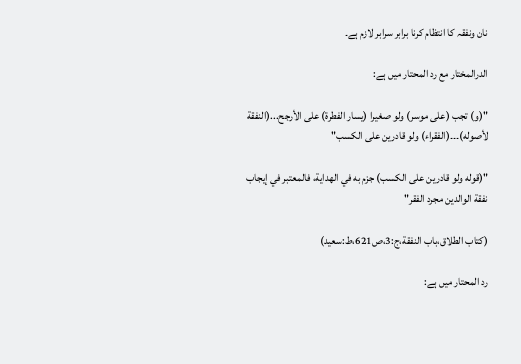نان ونفقہ کا انتظام کرنا برابر سرابر لازم ہے۔

الدرالمختار مع رد المحتار میں ہے:

"(و) تجب (على موسر) ولو صغيرا (يسار الفطرة) على الأرجح...(النفقة لأصوله)۔۔۔(الفقراء) ولو قادرين على الكسب"

"(قوله ولو قادرين على الكسب) جزم به في الهداية، فالمعتبر في إيجاب نفقة الوالدين مجرد الفقر"

(کتاب الطلاق،باب النفقة،ج:3،ص621،ط:سعید)

رد المحتار میں ہے: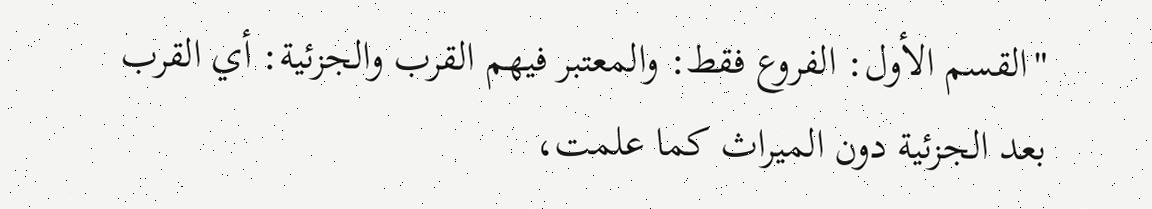"القسم الأول: الفروع فقط: والمعتبر فيهم القرب والجزئية: أي القرب بعد الجزئية دون الميراث كما علمت،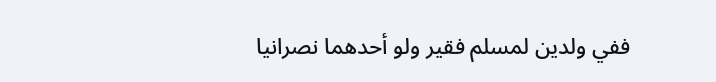ففي ولدين لمسلم فقير ولو أحدهما نصرانيا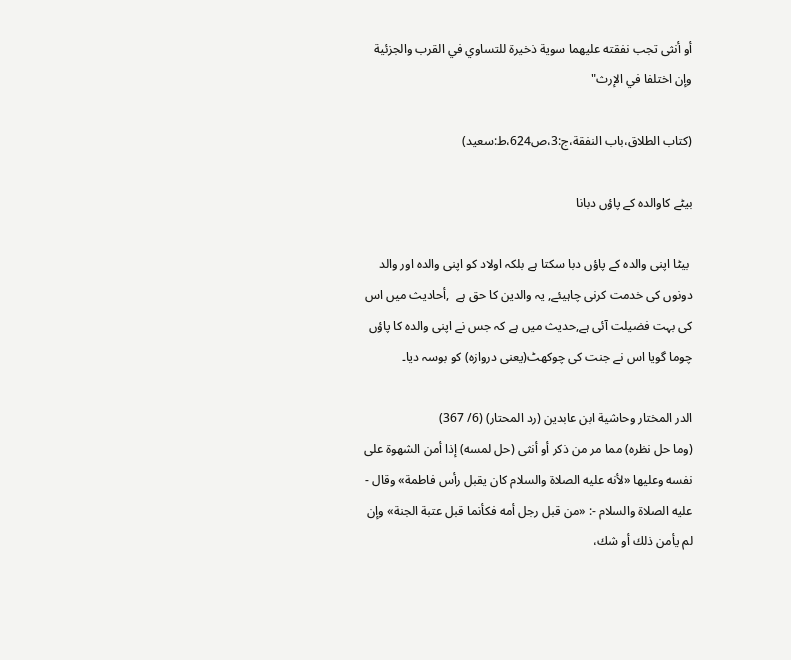أو أنثى تجب نفقته عليهما سوية ذخيرة للتساوي في القرب والجزئية وإن اختلفا في الإرث"

(کتاب الطلاق،باب النفقة،ج:3،ص624،ط:سعید)

بیٹے کاوالدہ کے پاؤں دبانا

 بیٹا اپنی والدہ کے پاؤں دبا سکتا ہے بلکہ اولاد کو اپنی والدہ اور والد دونوں کی خدمت کرنی چاہیئے, یہ والدین کا حق ہے  ,أحادیث میں اس کی بہت فضیلت آئی ہے,حدیث میں ہے کہ جس نے اپنی والدہ کا پاؤں چوما گویا اس نے جنت کی چوکھٹ(یعنی دروازہ) کو بوسہ دیا۔

الدر المختار وحاشية ابن عابدين (رد المحتار) (6/ 367)
(وما حل نظره) مما مر من ذكر أو أنثى (حل لمسه) إذا أمن الشهوة على نفسه وعليها «لأنه عليه الصلاة والسلام كان يقبل رأس فاطمة» وقال - عليه الصلاة والسلام -: «من قبل رجل أمه فكأنما قبل عتبة الجنة» وإن لم يأمن ذلك أو شك،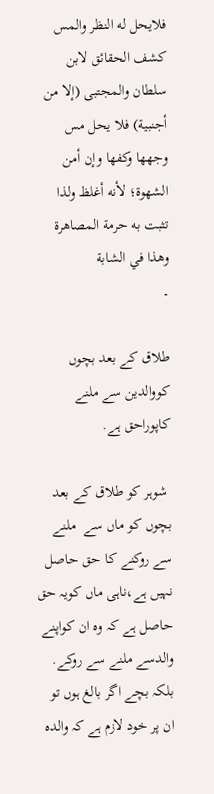فلايحل له النظر والمس كشف الحقائق لابن سلطان والمجتبى (إلا من أجنبية) فلا يحل مس وجهها وكفها وإن أمن الشهوة؛ لأنه أغلظ ولذا تثبت به حرمة المصاهرة وهذا في الشابة
۔

طلاق کے بعد بچوں کووالدین سے ملنے کاپوراحق ہے.

 شوہر کو طلاق کے بعد بچوں کو ماں سے  ملنے سے روکنے کا حق حاصل نہیں ہے،ناہی ماں کویہ حق حاصل ہے کہ وہ ان کواپنے والدسے ملنے سے روکے.  بلکہ بچے اگر بالغ ہوں تو ان پر خود لازم ہے کہ والدہ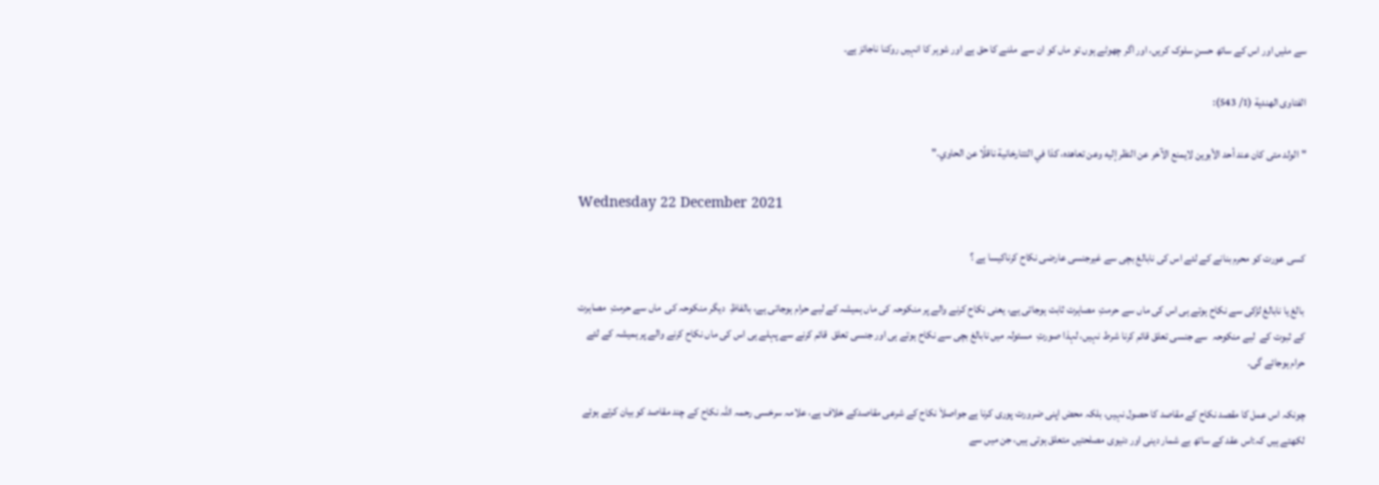سے ملیں اور اس کے ساتھ حسنِ سلوک کریں، اور اگر چھوٹے ہوں تو ماں کو ان سے  ملنے کا حق ہے اور شوہر کا انہیں روکنا ناجائز ہے۔

الفتاوى الهندية (1/ 543):

"الولد متى كان عند أحد الأبوين لايمنع الآخر عن النظر إليه وعن تعاهده، كذا في التتارخانية ناقلًا عن الحاوي."

Wednesday 22 December 2021

کسی عورت کو محرم بنانے کے لئے اس کی نابالغ بچی سے غیرجنسی عارضی نکاح کرناکیسا ہے ؟

 بالغ یا نابالغ لڑکی سے نکاح ہوتے ہی اس کی ماں سے حرمتِ  مصاہرت ثابت ہوجاتی ہے، یعنی نکاح کرنے والے پر منکوحہ کی ماں ہمیشہ کے لیے حرام ہوجاتی ہے، بالفاظِ  دیگر منکوحہ کی  ماں سے حرمتِ  مصاہرت کے ثبوت کے  لیے منکوحہ  سے جنسی تعلق قائم کرنا شرط نہیں، لہذا صورتِ  مسئولہ میں نابالغ بچی سے نکاح ہوتے ہی اور جنسی تعلق  قائم کرنے سے پہلے ہی اس کی ماں نکاح کرنے والے پر ہمیشہ کے لئے حرام ہوجائے گی۔

چونکہ اس عمل کا مقصد نکاح کے مقاصد کا حصول نہیں، بلکہ محض اپنی ضرورت پوری کرنا ہے جواصلاَ نکاح کے شرعی مقاصدکے خلاف ہے، علامہ سرخسی رحمہ اللہ نکاح کے چند مقاصد کو بیان کرتے ہوئے لکھتے ہیں کہ:اس عقد کے ساتھ بے شمار دینی اور دنیوی مصلحتیں متعلق ہوتی ہیں، جن میں سے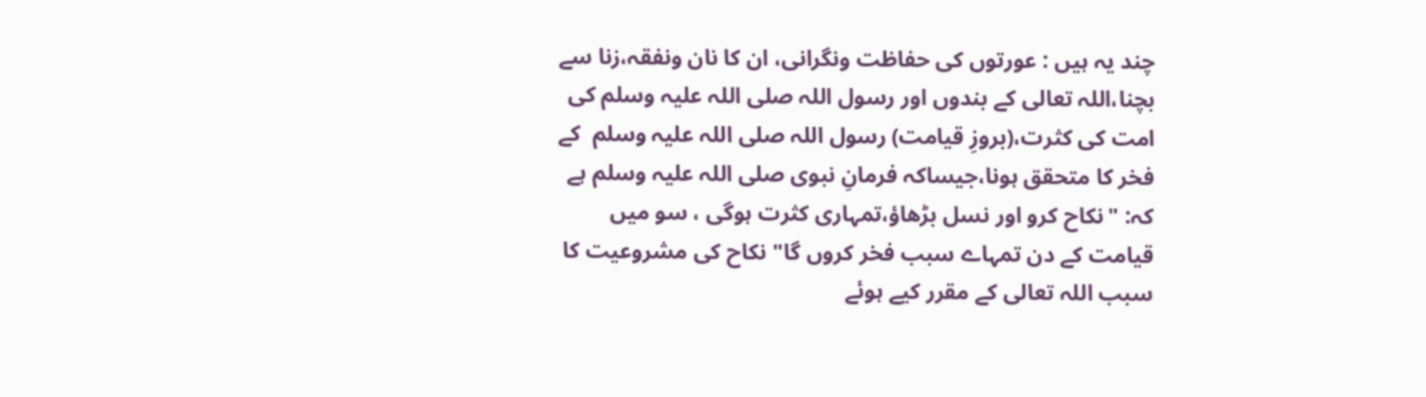چند یہ ہیں : عورتوں کی حفاظت ونگرانی، ان کا نان ونفقہ،زنا سے بچنا،اللہ تعالی کے بندوں اور رسول اللہ صلی اللہ علیہ وسلم کی امت کی کثرت،(بروزِ قیامت) رسول اللہ صلی اللہ علیہ وسلم  کے فخر کا متحقق ہونا،جیساکہ فرمانِ نبوی صلی اللہ علیہ وسلم ہے کہ: "نکاح کرو اور نسل بڑھاؤ،تمہاری کثرت ہوگی ، سو میں قیامت کے دن تمہاے سبب فخر کروں گا" نکاح کی مشروعیت کا سبب اللہ تعالی کے مقرر کیے ہوئے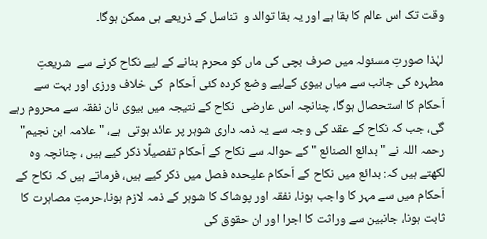وقت تک اس عالم کا بقا ہے اور یہ بقا توالد و  تناسل کے ذریعے ہی ممکن ہوگا۔

لہٰذا صورتِ مسئولہ میں صرف بچی کی ماں کو محرم بنانے کے لیے نکاح کرنے سے  شریعتِ مطہرہ کی جانب سے میاں بیوی کےلیے وضع کردہ کئی اَحکام  کی خلاف ورزی اور بہت سے اَحکام کا استحصال ہوگا، چنانچہ اس عارضی  نکاح کے نتیجہ میں بیوی نان نفقہ سے محروم رہے گی، جب کہ نکاح کے عقد کی وجہ سے یہ ذمہ داری شوہر پر عائد ہوتی  ہے، "علامہ ابن نجیم" رحمہ اللہ نے " بدائع الصنائع " کے حوالہ سے نکاح کے اَحکام تفصیلًا ذکر کیے ہیں ، چنانچہ وہ لکھتے ہیں کہ: بدائع میں نکاح کے اَحکام علیحدہ فصل میں ذکر کیے ہیں، فرماتے ہیں کہ نکاح کے اَحکام میں سے مہر کا واجب ہونا، نفقہ اور پوشاک کا شوہر کے ذمہ لازم ہونا،حرمتِ مصاہرت کا ثابت ہونا، جانبین سے وراثت کا اجرا اور ان حقوق کی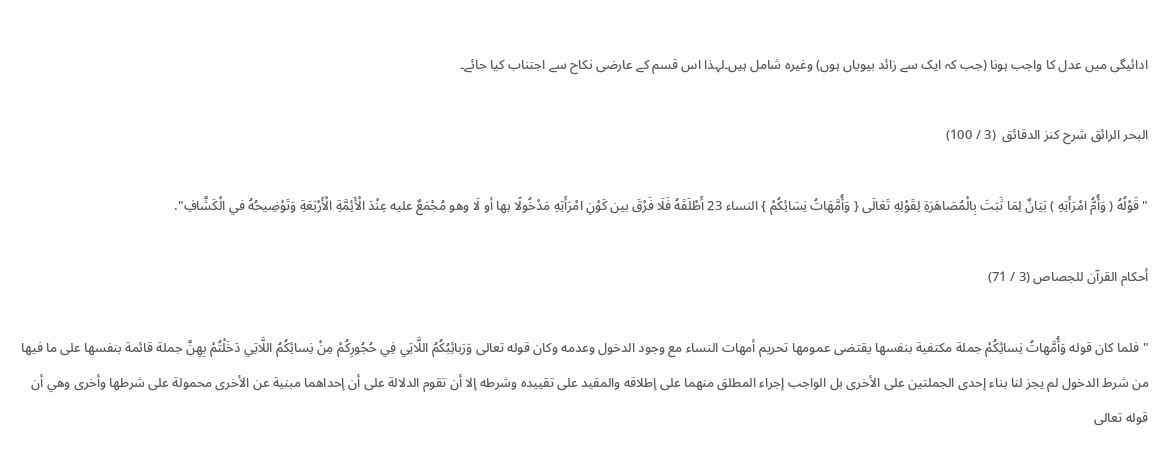ادائیگی میں عدل کا واجب ہونا (جب کہ ایک سے زائد بیویاں ہوں) وغیرہ شامل ہیں۔لہذا اس قسم کے عارضی نکاح سے اجتناب کیا جائے۔

البحر الرائق شرح كنز الدقائق  (3 / 100)

"قَوْلُهُ ( وَأُمُّ امْرَأَتِهِ ) بَيَانٌ لِمَا ثَبَتَ بِالْمُصَاهَرَةِ لِقَوْلِهِ تَعَالَى { وَأُمَّهَاتُ نِسَائِكُمْ } النساء 23 أَطْلَقَهُ فَلَا فَرْقَ بين كَوْنِ امْرَأَتِهِ مَدْخُولًا بها أو لَا وهو مُجْمَعٌ عليه عِنْدَ الْأَئِمَّةِ الْأَرْبَعَةِ وَتَوْضِيحُهُ في الْكَشَّافِ".

أحكام القرآن للجصاص (3 / 71)

"فلما كان قوله وَأُمَّهاتُ نِسائِكُمْ جملة مكتفية بنفسها يقتضى عمومها تحريم أمهات النساء مع وجود الدخول وعدمه وكان قوله تعالى وَرَبائِبُكُمُ اللَّاتِي فِي حُجُورِكُمْ مِنْ نِسائِكُمُ اللَّاتِي دَخَلْتُمْ بِهِنَّ جملة قائمة بنفسها على ما فيها من شرط الدخول لم يجز لنا بناء إحدى الجملتين على الأخرى بل الواجب إجراء المطلق منهما على إطلاقه والمقيد على تقييده وشرطه إلا أن تقوم الدلالة على أن إحداهما مبنية عن الأخرى محمولة على شرطها وأخرى وهي أن قوله تعالى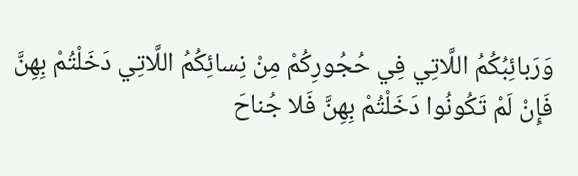وَرَبائِبُكُمُ اللَّاتِي فِي حُجُورِكُمْ مِنْ نِسائِكُمُ اللَّاتِي دَخَلْتُمْ بِهِنَّ فَإِنْ لَمْ تَكُونُوا دَخَلْتُمْ بِهِنَّ فَلا جُناحَ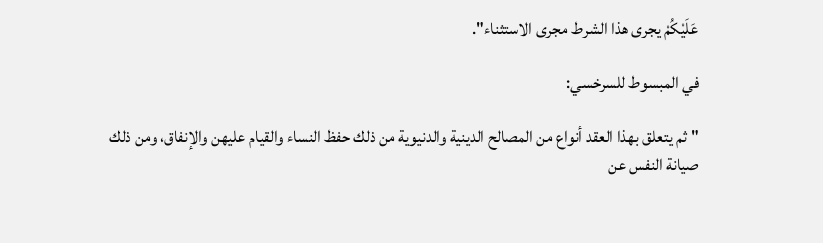عَلَيْكُمْ يجرى هذا الشرط مجرى الاستثناء".

في المبسوط للسرخسي:

"ثم يتعلق بهذا العقد أنواع من المصالح الدينية والدنيوية من ذلك حفظ النساء والقيام عليهن والإنفاق، ومن ذلك صيانة النفس عن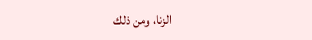الزنا، ومن ذلك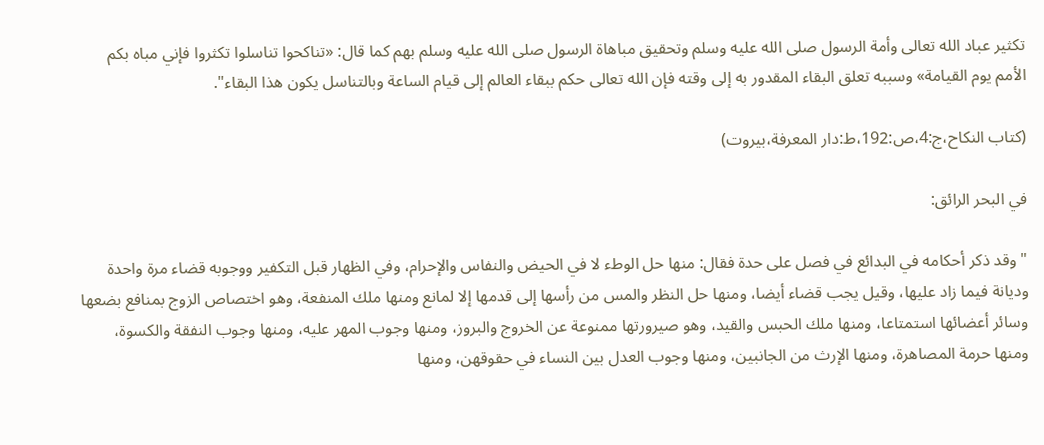تكثير عباد الله تعالى وأمة الرسول صلى الله عليه وسلم وتحقيق مباهاة الرسول صلى الله عليه وسلم بهم كما قال: «تناكحوا تناسلوا تكثروا فإني مباه بكم الأمم يوم القيامة» وسببه تعلق البقاء المقدور به إلى وقته فإن الله تعالى حكم ببقاء العالم إلى قيام الساعة وبالتناسل يكون هذا البقاء".

(کتاب النکاح،ج:4،ص:192،ط:دار المعرفة،بیروت)

في البحر الرائق:

"وقد ذكر أحكامه في البدائع في فصل على حدة فقال: منها حل الوطء لا في الحيض والنفاس والإحرام، وفي الظهار قبل التكفير ووجوبه قضاء مرة واحدة وديانة فيما زاد عليها، وقيل يجب قضاء أيضا، ومنها حل النظر والمس من رأسها إلى قدمها إلا لمانع ومنها ملك المنفعة، وهو اختصاص الزوج بمنافع بضعها وسائر أعضائها استمتاعا، ومنها ملك الحبس والقيد، وهو صيرورتها ممنوعة عن الخروج والبروز، ومنها وجوب المهر عليه، ومنها وجوب النفقة والكسوة، ومنها حرمة المصاهرة، ومنها الإرث من الجانبين، ومنها وجوب العدل بين النساء في حقوقهن، ومنها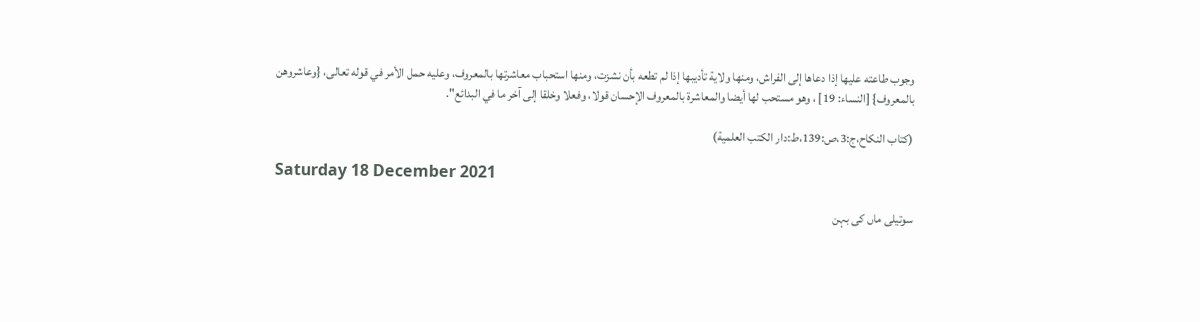وجوب طاعته عليها إذا دعاها إلى الفراش، ومنها ولاية تأديبها إذا لم تطعه بأن نشزت، ومنها استحباب معاشرتها بالمعروف، وعليه حمل الأمر في قوله تعالى، {وعاشروهن بالمعروف} [النساء: 19] ، وهو مستحب لها أيضا والمعاشرة بالمعروف الإحسان قولا، وفعلا وخلقا إلى آخر ما في البدائع".

(کتاب النکاح،ج:3،ص:139،ط:دار الکتب العلمیة)

Saturday 18 December 2021

سوتیلی ماں کی بہن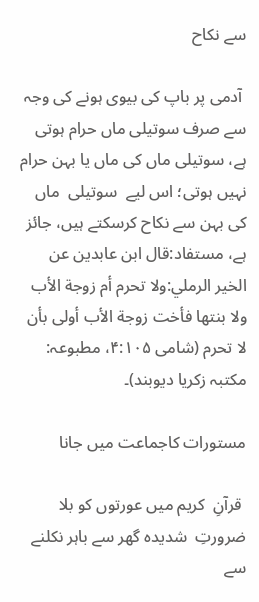سے نکاح

 آدمی پر باپ کی بیوی ہونے کی وجہ سے صرف سوتیلی ماں حرام ہوتی ہے، سوتیلی ماں کی ماں یا بہن حرام نہیں ہوتی؛ اس لیے  سوتیلی  ماں کی بہن سے نکاح کرسکتے ہیں، جائز ہے، مستفاد:قال ابن عابدین عن الخیر الرملي:ولا تحرم أم زوجة الأب ولا بنتھا فأخت زوجة الأب أولى بأن لا تحرم (شامی ۴:۱۰۵، مطبوعہ: مکتبہ زکریا دیوبند)۔

مستورات کاجماعت میں جانا

 قرآنِ  کریم میں عورتوں کو بلا ضرورتِ  شدیدہ گھر سے باہر نکلنے سے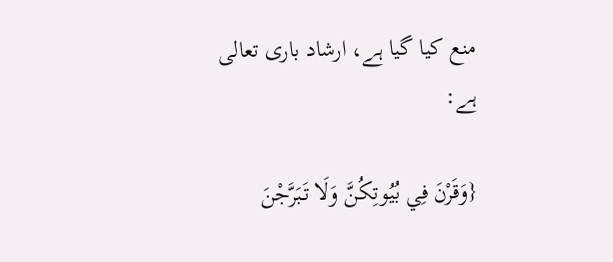منع کیا گیا ہے، ارشاد باری تعالی ہے:

{وَقَرْنَ فِي بُيُوتِكُنَّ وَلَا تَبَرَّجْنَ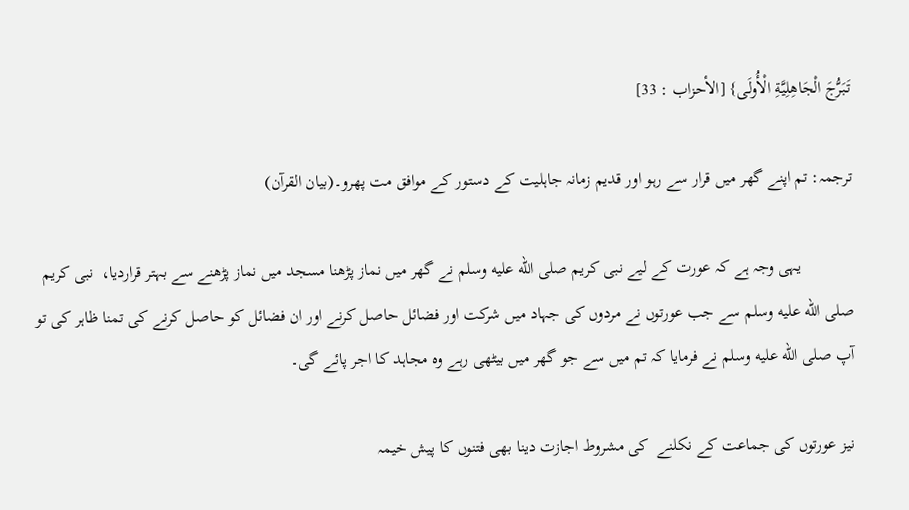تَبَرُّجَ الْجَاهِلِيَّةِ الْأُولَى} [الأحزاب : 33]

ترجمہ: تم اپنے گھر میں قرار سے رہو اور قدیم زمانہ جاہلیت کے دستور کے موافق مت پھرو۔(بیان القرآن)

            یہی وجہ ہے کہ عورت کے لیے نبی کریم صلى الله عليه وسلم نے گھر میں نماز پڑھنا مسجد میں نماز پڑھنے سے بہتر قراردیا،  نبی کریم صلى الله عليه وسلم سے جب عورتوں نے مردوں کی جہاد میں شرکت اور فضائل حاصل کرنے اور ان فضائل کو حاصل کرنے کی تمنا ظاہر کی تو آپ صلى الله عليه وسلم نے فرمایا کہ تم میں سے جو گھر میں بیٹھی رہے وہ مجاہد کا اجر پائے گی۔

نیز عورتوں کی جماعت کے نکلنے  کی مشروط اجازت دینا بھی فتنوں کا پیش خیمہ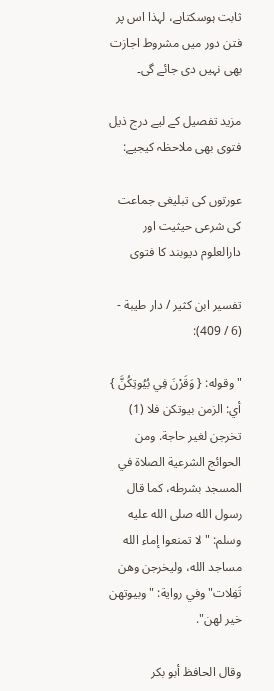ثابت ہوسکتاہے، لہذا اس پر فتن دور میں مشروط اجازت بھی نہیں دی جائے گی۔

مزید تفصیل کے لیے درج ذیل فتوی بھی ملاحظہ کیجیے:

عورتوں کی تبلیغی جماعت کی شرعی حیثیت اور دارالعلوم دیوبند کا فتوی

تفسير ابن كثير / دار طيبة - (6 / 409):

"وقوله: { وَقَرْنَ فِي بُيُوتِكُنَّ } أي: الزمن بيوتكن فلا (1) تخرجن لغير حاجة. ومن الحوائج الشرعية الصلاة في المسجد بشرطه، كما قال رسول الله صلى الله عليه وسلم: "لا تمنعوا إماء الله مساجد الله، وليخرجن وهن تَفِلات" وفي رواية: "وبيوتهن خير لهن".

وقال الحافظ أبو بكر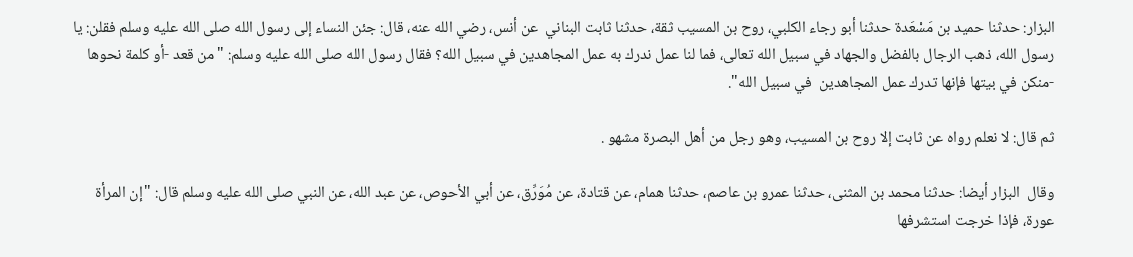البزار: حدثنا حميد بن مَسْعَدة حدثنا أبو رجاء الكلبي، روح بن المسيب ثقة، حدثنا ثابت البناني  عن أنس، رضي الله عنه، قال: جئن النساء إلى رسول الله صلى الله عليه وسلم فقلن: يا رسول الله، ذهب الرجال بالفضل والجهاد في سبيل الله تعالى، فما لنا عمل ندرك به عمل المجاهدين في سبيل الله؟ فقال رسول الله صلى الله عليه وسلم: "من قعد -أو كلمة نحوها -منكن في بيتها فإنها تدرك عمل المجاهدين  في سبيل الله".

ثم قال: لا نعلم رواه عن ثابت إلا روح بن المسيب، وهو رجل من أهل البصرة مشهو .

وقال  البزار أيضا: حدثنا محمد بن المثنى، حدثنا عمرو بن عاصم، حدثنا همام، عن قتادة، عن مُوَرِّق، عن أبي الأحوص، عن عبد الله، عن النبي صلى الله عليه وسلم قال: "إن المرأة عورة، فإذا خرجت استشرفها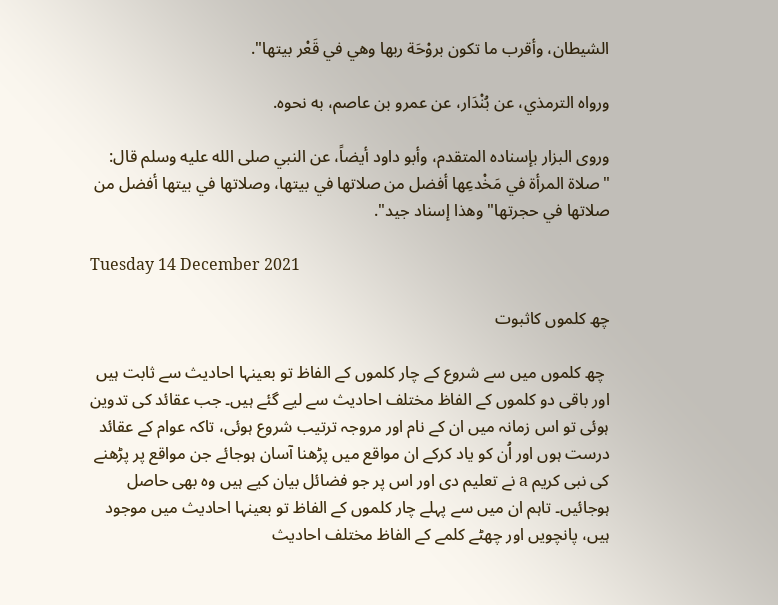الشيطان، وأقرب ما تكون بروْحَة ربها وهي في قَعْر بيتها".

ورواه الترمذي، عن بُنْدَار، عن عمرو بن عاصم، به نحوه.

وروى البزار بإسناده المتقدم، وأبو داود أيضاً، عن النبي صلى الله عليه وسلم قال: "صلاة المرأة في مَخْدعِها أفضل من صلاتها في بيتها، وصلاتها في بيتها أفضل من صلاتها في حجرتها" وهذا إسناد جيد".

Tuesday 14 December 2021

چھ کلموں کاثبوت

 چھ کلموں میں سے شروع کے چار کلموں کے الفاظ تو بعینہا احادیث سے ثابت ہیں اور باقی دو کلموں کے الفاظ مختلف احادیث سے لیے گئے ہیں۔ جب عقائد کی تدوین ہوئی تو اس زمانہ میں ان کے نام اور مروجہ ترتیب شروع ہوئی، تاکہ عوام کے عقائد درست ہوں اور اُن کو یاد کرکے ان مواقع میں پڑھنا آسان ہوجائے جن مواقع پر پڑھنے کی نبی کریم a نے تعلیم دی اور اس پر جو فضائل بیان کیے ہیں وہ بھی حاصل ہوجائیں۔ تاہم ان میں سے پہلے چار کلموں کے الفاظ تو بعینہا احادیث میں موجود ہیں، پانچویں اور چھٹے کلمے کے الفاظ مختلف احادیث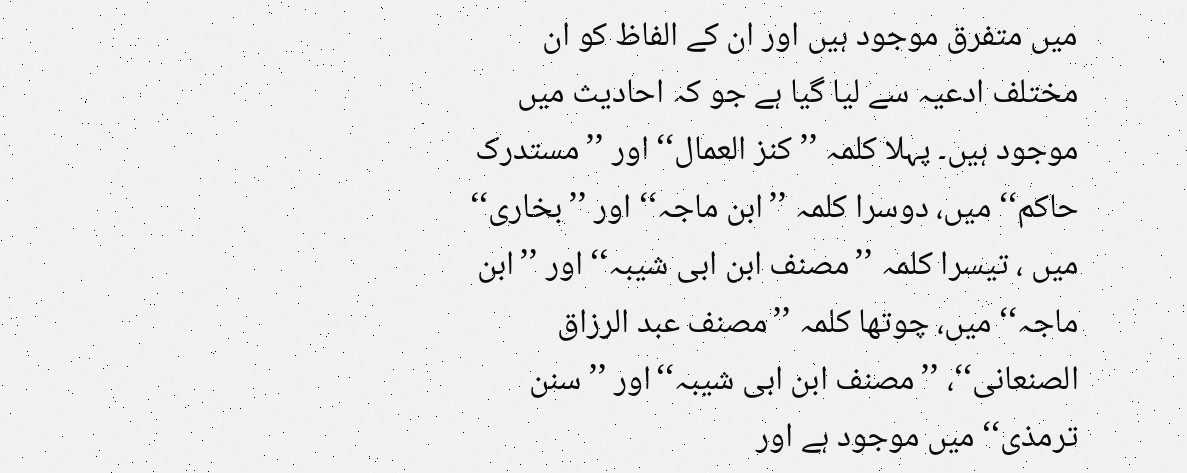میں متفرق موجود ہیں اور ان کے الفاظ کو ان مختلف ادعیہ سے لیا گیا ہے جو کہ احادیث میں موجود ہیں۔ پہلا کلمہ ’’کنز العمال‘‘ اور ’’مستدرک حاکم‘‘ میں، دوسرا کلمہ ’’ابن ماجہ‘‘ اور ’’بخاری‘‘ میں ، تیسرا کلمہ ’’مصنف ابن ابی شیبہ‘‘ اور ’’ابن ماجہ‘‘ میں، چوتھا کلمہ ’’مصنف عبد الرزاق الصنعانی‘‘، ’’مصنف ابن ابی شیبہ‘‘اور ’’ سنن ترمذی‘‘ میں موجود ہے اور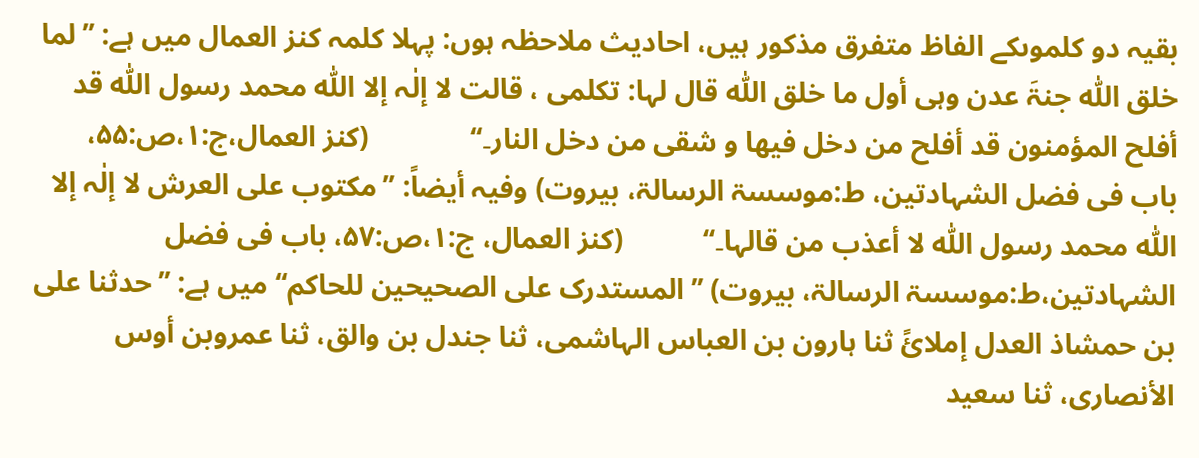بقیہ دو کلموںکے الفاظ متفرق مذکور ہیں، احادیث ملاحظہ ہوں: پہلا کلمہ کنز العمال میں ہے: ’’لما خلق اللّٰہ جنۃَ عدن وہی أول ما خلق اللّٰہ قال لہا: تکلمی ، قالت لا إلٰہ إلا اللّٰہ محمد رسول اللّٰہ قد أفلح المؤمنون قد أفلح من دخل فیھا و شقی من دخل النار۔‘‘              (کنز العمال،ج:۱،ص:۵۵، باب فی فضل الشہادتین، ط:موسسۃ الرسالۃ، بیروت) وفیہ أیضاً: ’’مکتوب علی العرش لا إلٰہ إلا اللّٰہ محمد رسول اللّٰہ لا أعذب من قالہا۔‘‘           (کنز العمال، ج:۱،ص:۵۷، باب فی فضل الشہادتین،ط:موسسۃ الرسالۃ، بیروت) ’’المستدرک علی الصحیحین للحاکم‘‘ میں ہے: ’’حدثنا علی بن حمشاذ العدل إملائً ثنا ہارون بن العباس الہاشمی، ثنا جندل بن والق، ثنا عمروبن أوس الأنصاری، ثنا سعید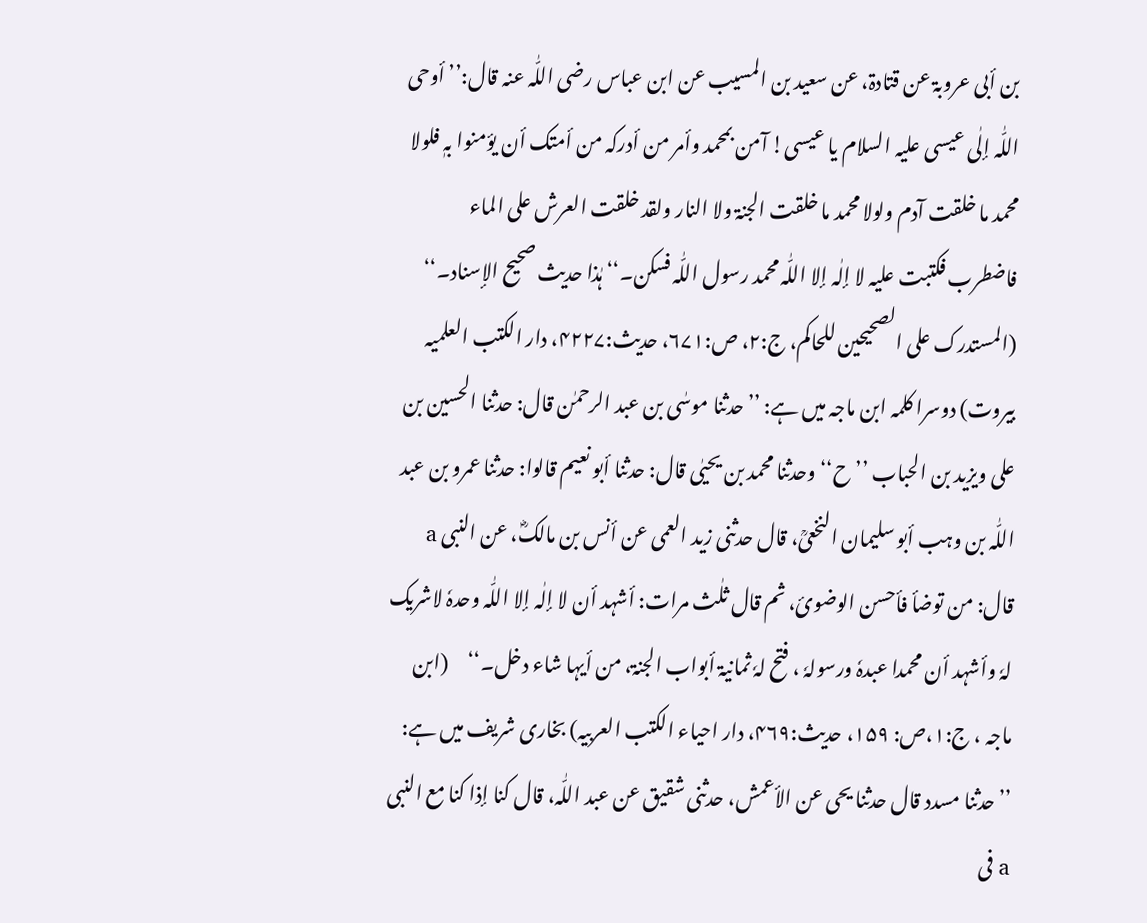بن أبی عروبۃ عن قتادۃ، عن سعید بن المسیب عن ابن عباس رضی اللّٰہ عنہ قال:’’ أوحی اللّٰہ إلٰی عیسی علیہ السلام یا عیسی! آمن بمحمد وأمر من أدرکہ من أمتک أن یؤمنوا بہٖ فلولا محمد ما خلقت آدم ولولا محمد ما خلقت الجنۃ ولا النار ولقد خلقت العرش علی الماء فاضطرب فکتبت علیہ لا إلٰہ إلا اللّٰہ محمد رسول اللّٰہ فسکن۔‘‘ ہٰذا حدیث صحیح الإسناد۔‘‘                  (المستدرک علی الصحیحین للحاکم، ج:۲، ص:۶۷۱، حدیث:۴۲۲۷، دار الکتب العلمیہ بیروت) دوسرا کلمہ ابن ماجہ میں ہے: ’’حدثنا موسٰی بن عبد الرحمٰن قال: حدثنا الحسین بن علی ویزید بن الحباب ’’ح‘‘ وحدثنا محمد بن یحیٰی قال: حدثنا أبو نعیم قالوا: حدثنا عمرو بن عبد اللّٰہ بن وہب أبو سلیمان النخعیؒ، قال حدثنی زید العمی عن أنس بن مالکؓ، عن النبی a قال: من توضأ فأحسن الوضوئ، ثم قال ثلٰث مرات: أشہد أن لا إلٰہ إلا اللّٰہ وحدہٗ لاشریک لہٗ وأشہد أن محمدا عبدہٗ ورسولہٗ ، فتح لہٗ ثمانیۃ أبواب الجنۃ، من أیہا شاء دخل۔‘‘     (ابن ماجہ ، ج:۱،ص: ۱۵۹، حدیث:۴۶۹، دار احیاء الکتب العربیہ) بخاری شریف میں ہے: ’’حدثنا مسدد قال حدثنا یحی عن الأعمش، حدثنی شقیق عن عبد اللّٰہ، قال کنا إذا کنا مع النبی a فی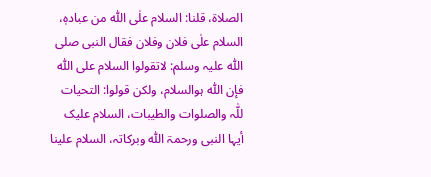الصلاۃ، قلنا: السلام علٰی اللّٰہ من عبادہٖ، السلام علٰی فلان وفلان فقال النبی صلی اللّٰہ علیہ وسلم: لاتقولوا السلام علی اللّٰہ فإن اللّٰہ ہوالسلام، ولکن قولوا: التحیات للّٰہ والصلوات والطیبات، السلام علیک أیہا النبی ورحمۃ اللّٰہ وبرکاتہ، السلام علینا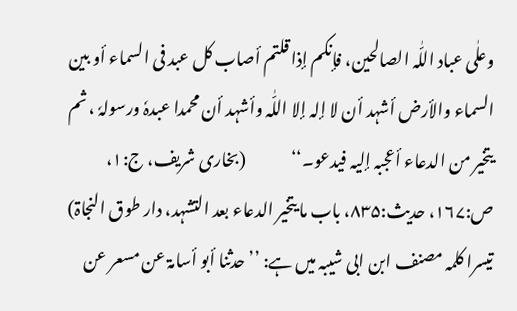وعلٰی عباد اللّٰہ الصالحین، فإنکم إذا قلتم أصاب کل عبد فی السماء أو بین السماء والأرض أشہد أن لا إلہ إلا اللّٰہ وأشہد أن محمدا عبدہٗ ورسولہٗ ، ثم یتخیر من الدعاء أعجبہ إلیہ فیدعو۔‘‘              (بخاری شریف، ج:۱، ص:۱۶۷، حدیث:۸۳۵، باب ما یتخیر الدعاء بعد التشہد، دار طوق النجاۃ) تیسرا کلمہ مصنف ابن ابی شیبہ میں ہے: ’’حدثنا أبو أسامۃ عن مسعر عن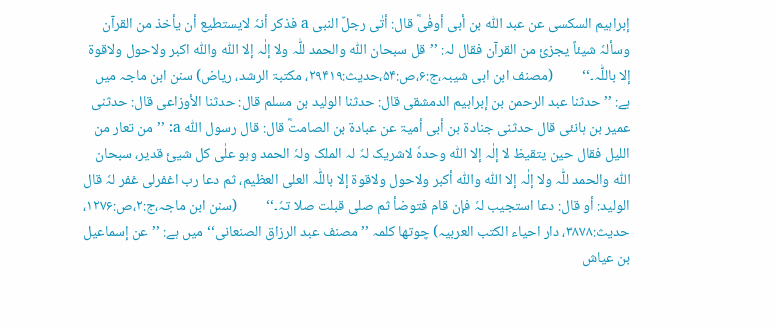إبراہیم السکسی عن عبد اللّٰہ بن أبی أوفٰیؓ قال: أتٰی رجلٌ النبی a فذکر أنہٗ لایستطیع أن یأخذ من القرآن وسألہٗ شیئاً یجزئ من القرآن فقال لہ: ’’قل سبحان اللّٰہ والحمد للّٰہ ولا إلٰہ إلا اللّٰہ واللّٰہ اکبر ولاحول ولاقوۃ إلا باللّٰہ۔‘‘         (مصنف ابن ابی شیبہ،ج:۶،ص:۵۴،حدیث:۲۹۴۱۹، مکتبۃ الرشد، ریاض) سنن ابن ماجہ میں ہے: ’’حدثنا عبد الرحمن بن إبراہیم الدمشقی قال: حدثنا الولید بن مسلم قال: حدثنا الأوزاعی قال: حدثنی عمیر بن ہانئی قال حدثنی جنادۃ بن أبی أمیۃ عن عبادۃ بن الصامتؓ قال: قال رسول اللّٰہ a: ’’من تعار من اللیل فقال حین یتقیظ لا إلٰہ إلا اللّٰہ وحدہٗ لاشریک لہٗ لہ الملک ولہٗ الحمد وہو علٰی کل شیئ قدیر، سبحان اللّٰہ والحمد للّٰہ ولا إلٰہ إلا اللّٰہ واللّٰہ أکبر ولاحول ولاقوۃ إلا باللّٰہ العلی العظیم، ثم دعا رب اغفرلی غفر لہٗ قال الولید: أو قال: دعا استجیب لہٗ فإن قام فتوضأ ثم صلی قبلت صلا تہٗ۔‘‘         (سنن ابن ماجہ،ج:۲،ص:۱۲۷۶، حدیث:۳۸۷۸، دار احیاء الکتب العربیہ) چوتھا کلمہ ’’مصنف عبد الرزاق الصنعانی‘‘ میں ہے: ’’عن إسماعیل بن عیاش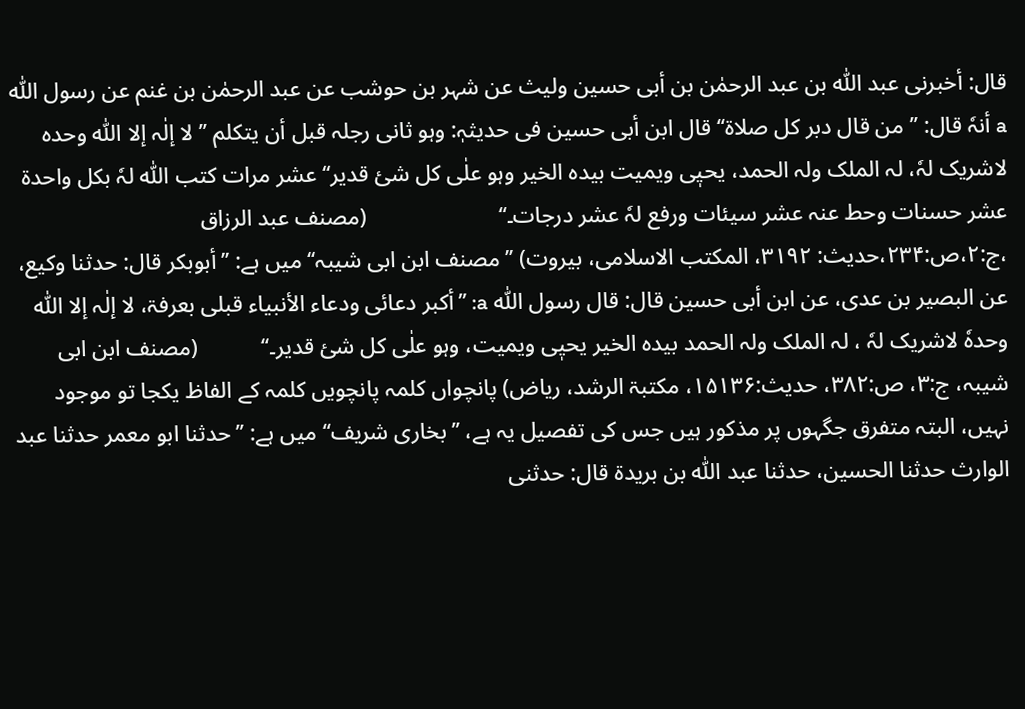قال: أخبرنی عبد اللّٰہ بن عبد الرحمٰن بن أبی حسین ولیث عن شہر بن حوشب عن عبد الرحمٰن بن غنم عن رسول اللّٰہ a أنہٗ قال: ’’من قال دبر کل صلاۃ‘‘ قال ابن أبی حسین فی حدیثہٖ: وہو ثانی رجلہ قبل أن یتکلم ’’ لا إلٰہ إلا اللّٰہ وحدہ لاشریک لہٗ، لہ الملک ولہ الحمد، یحیٖی ویمیت بیدہ الخیر وہو علٰی کل شئ قدیر‘‘ عشر مرات کتب اللّٰہ لہٗ بکل واحدۃ عشر حسنات وحط عنہ عشر سیئات ورفع لہٗ عشر درجات۔‘‘                       (مصنف عبد الرزاق ،ج:۲،ص:۲۳۴،حدیث: ۳۱۹۲، المکتب الاسلامی، بیروت) ’’مصنف ابن ابی شیبہ‘‘ میں ہے: ’’أبوبکر قال: حدثنا وکیع، عن البصیر بن عدی، عن ابن أبی حسین قال: قال رسول اللّٰہ a: ’’أکبر دعائی ودعاء الأنبیاء قبلی بعرفۃ، لا إلٰہ إلا اللّٰہ وحدہٗ لاشریک لہٗ ، لہ الملک ولہ الحمد بیدہ الخیر یحیٖی ویمیت، وہو علٰی کل شئ قدیر۔‘‘           (مصنف ابن ابی شیبہ، ج:۳، ص:۳۸۲، حدیث:۱۵۱۳۶، مکتبۃ الرشد، ریاض) پانچواں کلمہ پانچویں کلمہ کے الفاظ یکجا تو موجود نہیں، البتہ متفرق جگہوں پر مذکور ہیں جس کی تفصیل یہ ہے، ’’بخاری شریف‘‘ میں ہے: ’’حدثنا ابو معمر حدثنا عبد الوارث حدثنا الحسین، حدثنا عبد اللّٰہ بن بریدۃ قال: حدثنی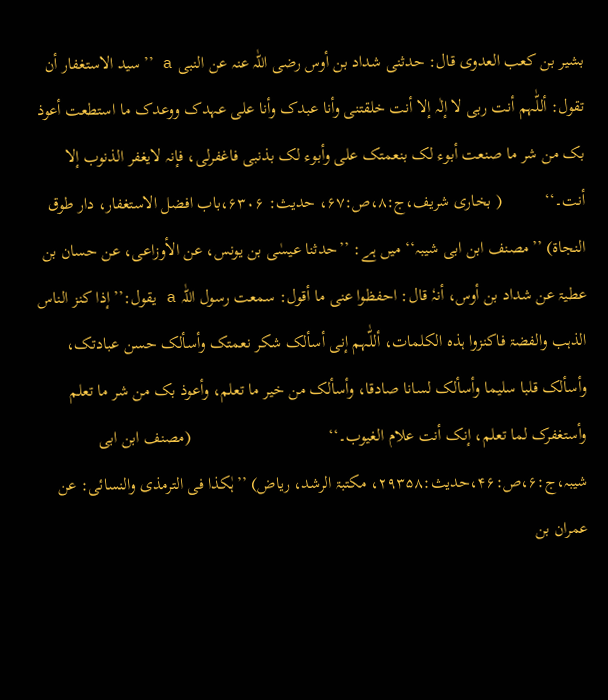بشیر بن کعب العدوی قال: حدثنی شداد بن أوس رضی اللّٰہ عنہ عن النبی a ’’سید الاستغفار أن تقول: أللّٰہم أنت ربی لا إلٰہ إلا أنت خلقتنی وأنا عبدک وأنا علی عہدک ووعدک ما استطعت أعوذ بک من شر ما صنعت أبوء لک بنعمتک علی وأبوء لک بذنبی فاغفرلی، فإنہ لایغفر الذنوب إلا أنت۔‘‘          ( بخاری شریف،ج:۸،ص:۶۷، حدیث: ۶۳۰۶،باب افضل الاستغفار، دار طوق النجاۃ) ’’مصنف ابن ابی شیبہ‘‘ میں ہے: ’’حدثنا عیسٰی بن یونس، عن الأوزاعی، عن حسان بن عطیۃ عن شداد بن أوس، أنہٗ قال: احفظوا عنی ما أقول: سمعت رسول اللّٰہ a یقول:’’ إذا کنز الناس الذہب والفضۃ فاکنزوا ہذہ الکلمات، أللّٰہم إنی أسألک شکر نعمتک وأسألک حسن عبادتک، وأسألک قلبا سلیما وأسألک لسانا صادقا، وأسألک من خیر ما تعلم، وأعوذ بک من شر ما تعلم وأستغفرک لما تعلم، إنک أنت علام الغیوب۔‘‘                                (مصنف ابن ابی شیبہ،ج:۶،ص:۴۶،حدیث:۲۹۳۵۸، مکتبۃ الرشد، ریاض) ’’ہٰکذا فی الترمذی والنسائی: عن عمران بن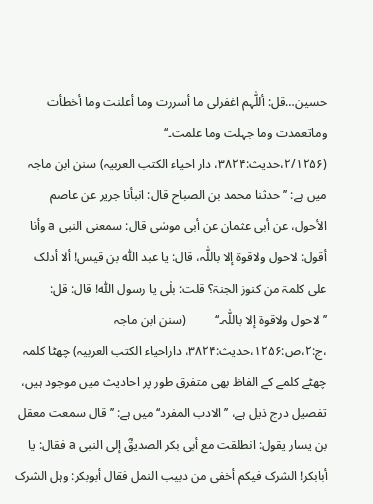حسین…قل: أللّٰہم اغفرلی ما أسررت وما أعلنت وما أخطأت وماتعمدت وما جہلت وما علمت۔‘‘                                            (۲/۱۲۵۶،حدیث:۳۸۲۴، دار احیاء الکتب العربیہ) سنن ابن ماجہ میں ہے: ’’حدثنا محمد بن الصباح قال: انبأنا جریر عن عاصم الأحول، عن أبی عثمان عن أبی موسٰی قال: سمعنی النبی a وأنا أقول: لاحول ولاقوۃ إلا باللّٰہ، قال: یا عبد اللّٰہ بن قیس! ألا أدلک علی کلمۃ من کنوز الجنۃ؟ قلت: بلٰی یا رسول اللّٰہ! قال: قل: ’’لاحول ولاقوۃ إلا باللّٰہ۔‘‘         (سنن ابن ماجہ ،ج:۲،ص:۱۲۵۶،حدیث:۳۸۲۴، داراحیاء الکتب العربیہ) چھٹا کلمہ  چھٹے کلمے کے الفاظ بھی متفرق طور پر احادیث میں موجود ہیں، تفصیل درج ذیل ہے، ’’الادب المفرد‘‘ میں ہے: ’’قال سمعت معقل بن یسار یقول: انطلقت مع أبی بکر الصدیقؓ إلی النبی a فقال: یا أبابکر! الشرک فیکم أخفی من دبیب النمل فقال أبوبکر: وہل الشرک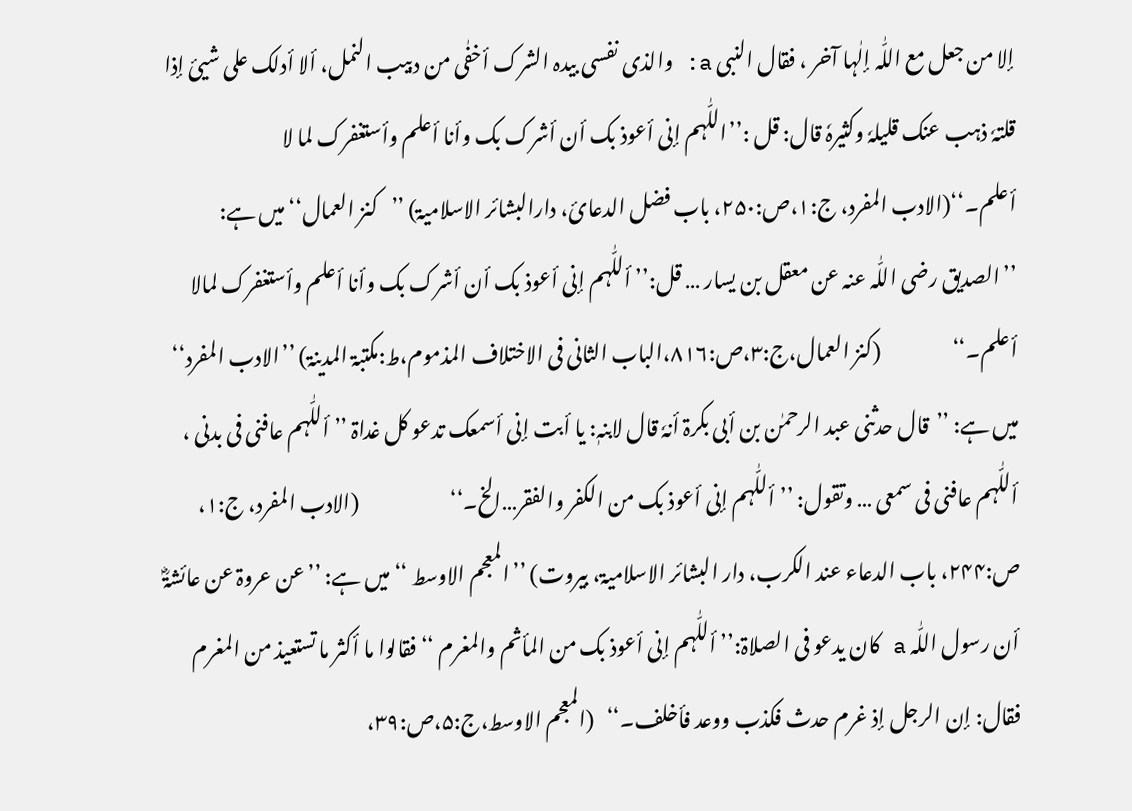إلا من جعل مع اللّٰہ إلٰہا آخر ، فقال النبی a: والذی نفسی بیدہ الشرک أخفٰی من دبیب النمل، ألا أدلک علی شیئ إذا قلتہٗ ذہب عنک قلیلہٗ وکثیرہٗ قال: قل :’’اللّٰہم إنی أعوذ بک أن أشرک بک وأنا أعلم وأستغفرک لما لا أعلم۔‘‘(الادب المفرد، ج:۱،ص:۲۵۰، باب فضل الدعائ، دارالبشائر الاسلامیۃ) ’’کنز العمال‘‘ میں ہے: ’’الصدیق رضی اللّٰہ عنہ عن معقل بن یسار … قل:’’ أللّٰہم إنی أعوذ بک أن أشرک بک وأنا أعلم وأستغفرک لمالا أعلم۔‘‘                  (کنز العمال،ج:۳،ص:۸۱۶،الباب الثانی فی الاختلاف المذموم،ط:مکتبۃ المدینۃ) ’’الادب المفرد‘‘ میں ہے: ’’قال حدثنی عبد الرحمٰن بن أبی بکرۃ أنہٗ قال لابنہٖ: یا أبت إنی أسمعک تدعو کل غداۃ ’’ أللّٰہم عافنی فی بدنی ، أللّٰہم عافنی فی سمعی … وتقول: ’’أللّٰہم إنی أعوذ بک من الکفر والفقر…الخ۔‘‘                       (الادب المفرد، ج:۱، ص:۲۴۴، باب الدعاء عند الکرب، دار البشائر الاسلامیۃ، بیروت) ’’المعجم الاوسط ‘‘ میں ہے: ’’عن عروۃ عن عائشۃؓ أن رسول اللّٰہ a کان یدعو فی الصلاۃ:’’ أللّٰہم إنی أعوذ بک من المأثم والمغرم ‘‘ فقالوا ما أکثر ما تستعیذ من المغرم فقال: إن الرجل إذ غرم حدث فکذب ووعد فأخلف۔‘‘   (المعجم الاوسط،ج:۵،ص:۳۹،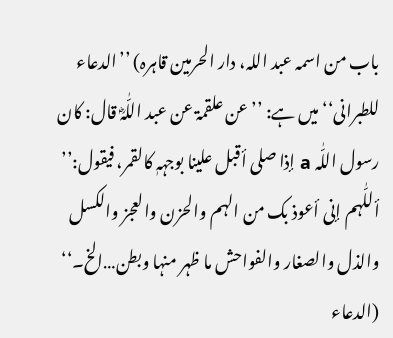باب من اسمہ عبد اللہ، دار الحرمین قاہرہ) ’’الدعاء للطبرانی‘‘ میں ہے: ’’عن علقمۃ عن عبد اللّٰہؓ قال: کان رسول اللّٰہ a إذا صلی أقبل علینا بوجہہٖ کالقمر، فیقول:’’ أللّٰہم إنی أعوذ بک من الہم والحزن والعجز والکسل والذل والصغار والفواحش ما ظہر منہا وبطن…الخ۔‘‘                     (الدعاء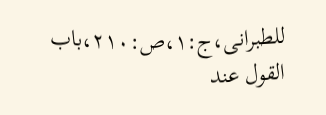للطبرانی،ج:۱،ص:۲۱۰،باب القول عند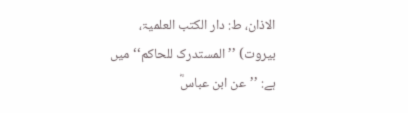الاذان، ط: دار الکتب العلمیۃ، بیروت) ’’المستدرک للحاکم‘‘ میں ہے: ’’عن ابن عباسؓ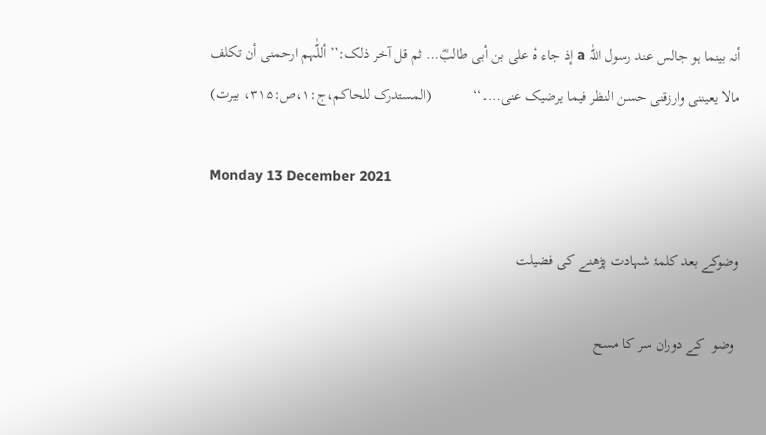أنہ بینما ہو جالس عند رسول اللّٰہ a إذ جاء ہٗ علی بن أبی طالبؓ… ثم قل آخر ذلک:’’ أللّٰہم ارحمنی أن تکلف مالا یعیننی وارزقنی حسن النظر فیما یرضیک عنی…۔‘‘           (المستدرک للحاکم،ج:۱،ص:۳۱۵، بیرت)

Monday 13 December 2021

وضوکے بعد کلمۂ شہادت پڑھنے کی فضیلت

 وضو  کے دوران سر کا مسح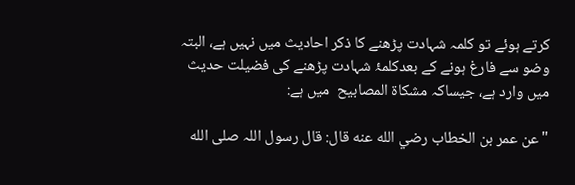کرتے ہوئے تو کلمہ شہادت پڑھنے کا ذکر احادیث میں نہیں ہے، البتہ وضو سے فارغ ہونے کے بعدکلمۂ شہادت پڑھنے کی فضیلت حدیث میں وارد ہے، جیساکہ مشکاۃ المصابیح  میں ہے:

"عن عمر بن الخطاب رضي الله عنه قال: قال رسول اللہ صلی الله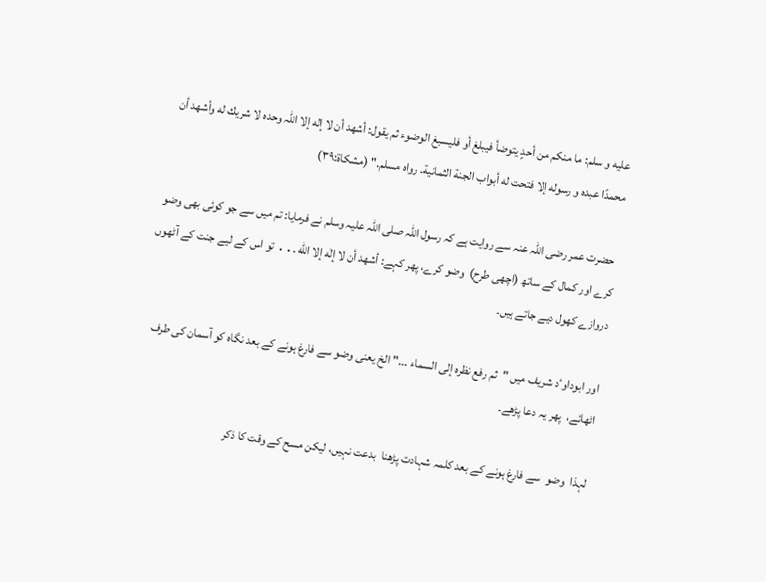علیه و سلم: ما منکم من أحدٍ یتوضأ فیبلغ أو فلیسبغ الوضوء ثم یقول: أشهد أن لا إله إلا اللہ وحده لا شریك له وأشهد أن محمدًا عبده و رسوله إلا فتحت له أبواب الجنة الثمانیة. رواہ مسلم." (مشکاة:۳۹)

 حضرت عمر رضی اللہ عنہ سے روایت ہے کہ رسول اللہ صلی اللہ علیہ وسلم نے فرمایا: تم میں سے جو کوئی بھی وضو کرے اور کمال کے ساتھ (اچھی طرح)  وضو کرے، پھر کہے: أشهد أن لا إلٰه إلا اللّٰه .․․ تو اس کے لیے جنت کے آٹھوں دروازے کھول دیے جاتے ہیں۔

اور ابوداوٴد شریف میں "ثم رفع نظره إلى السماء ..." الخ یعنی وضو سے فارغ ہونے کے بعد نگاہ کو آسمان کی طرف اٹھائے،  پھر یہ دعا پڑھے۔

لہذا  وضو  سے فارغ ہونے کے بعد کلمہ شہادت پڑھنا  بدعت نہیں، لیکن مسح کے وقت کا ذکر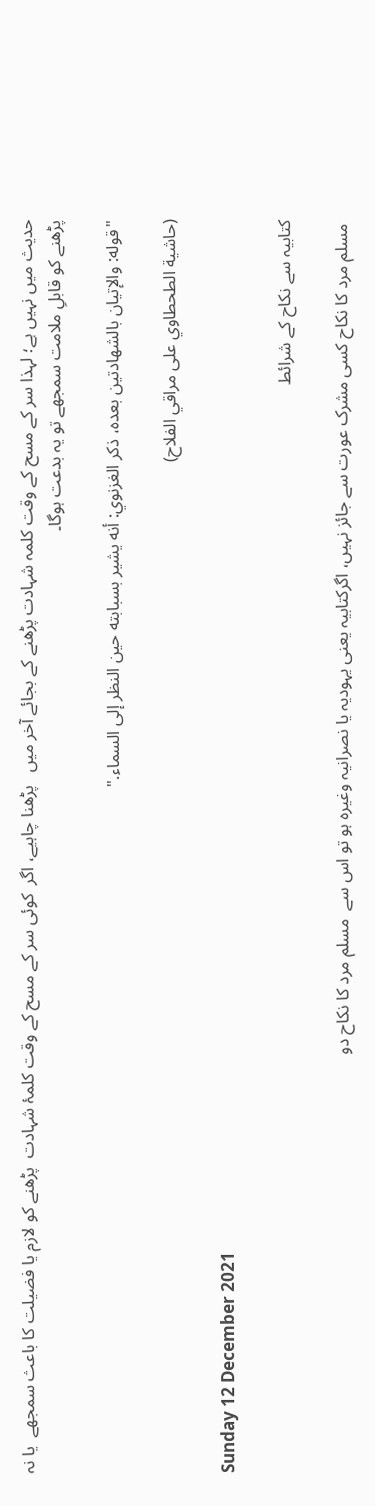حدیث میں نہیں ہے؛ لہذا سر کے مسح کے وقت کلمہ شہادت پڑھنے کے بجائے آخر میں   پڑھنا چاہیے، اگر  کوئی سر کے مسح کے وقت کلمۂ شہادت  پڑھنے کو لازم یا فضیلت کا باعث سمجھے  یا نہ پڑھنے کو قابلِ ملامت سمجھے تو یہ بدعت ہوگا۔

"قوله: والإتیان بالشهادتین بعده، ذکر الغزنوي: أنه یشیر بسبابته حین النظر إلی السماء."

(حاشية الطحطاوي علی مراقي الفلاح)

Sunday 12 December 2021

کتابیہ سے نکاح کے شرائط

 مسلم مرد کا نکاح کسی مشرک عورت سے جائز نہیں، اگرکتابیہ یعنی یہودیہ یا نصرانیہ وغیرہ ہو تو اس سے  مسلم مرد کا نکاح دو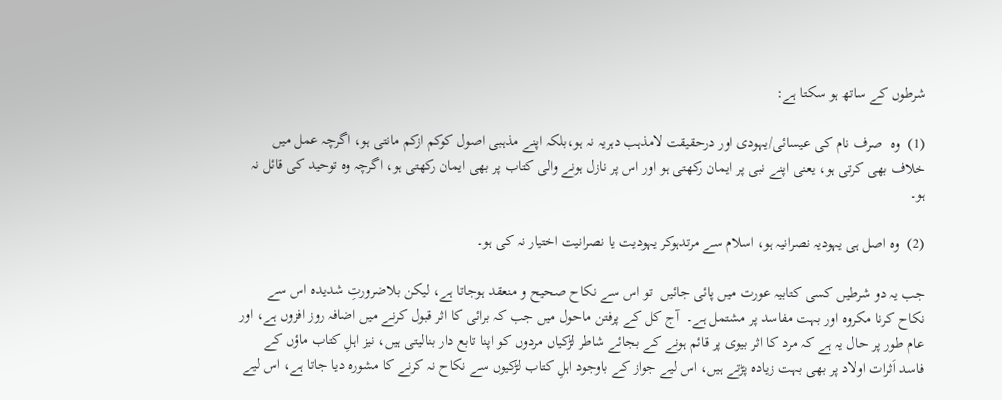شرطوں کے ساتھ ہو سکتا ہے:

(1)  وہ  صرف نام کی عیسائی/یہودی اور درحقیقت لامذہب دہریہ نہ ہو،بلکہ اپنے مذہبی اصول کوکم ازکم مانتی ہو، اگرچہ عمل میں خلاف بھی کرتی ہو، یعنی اپنے نبی پر ایمان رکھتی ہو اور اس پر نازل ہونے والی کتاب پر بھی ایمان رکھتی ہو، اگرچہ وہ توحید کی قائل نہ ہو۔

(2)  وہ اصل ہی یہودیہ نصرانیہ ہو، اسلام سے مرتدہوکر یہودیت یا نصرانیت اختیار نہ کی ہو۔

جب یہ دو شرطیں کسی کتابیہ عورت میں پائی جائیں  تو اس سے نکاح صحیح و منعقد ہوجاتا ہے، لیکن بلاضرورتِ شدیدہ اس سے نکاح کرنا مکروہ اور بہت مفاسد پر مشتمل ہے۔  آج کل کے پرفتن ماحول میں جب کہ برائی کا اثر قبول کرنے میں اضافہ روز افزوں ہے، اور عام طور پر حال یہ ہے کہ مرد کا اثر بیوی پر قائم ہونے کے بجائے شاطر لڑکیاں مردوں کو اپنا تابع دار بنالیتی ہیں، نیز اہلِ کتاب ماؤں کے فاسد اَثرات اولاد پر بھی بہت زیادہ پڑتے ہیں، اس لیے جواز کے باوجود اہلِ کتاب لڑکیوں سے نکاح نہ کرنے کا مشورہ دیا جاتا ہے، اس لیے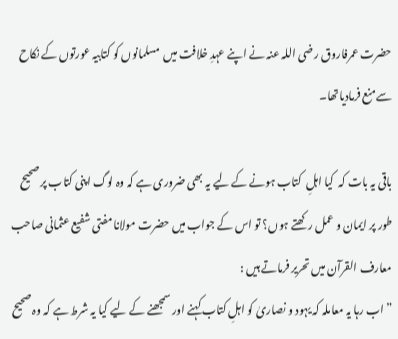حضرت عمرفاروق رضی اللہ عنہ نے اپنے عہدِ خلافت میں  مسلمانوں کو کتابیہ عورتوں کے نکاح سےمنع فرمادیاتھا۔

باقی یہ بات کہ  کیا اہلِ  کتاب ہونے کے لیے یہ بھی ضروری ہے کہ وہ لوگ اپنی کتاب پر صحیح طور پر ایمان و عمل رکھتے ہوں؟ تو اس کے جواب میں حضرت مولانا مفتی شفیع عثمانی صاحب معارف القرآن میں تحریر فرماتے ہیں :
” اب رہا یہ معاملہ کہ یہود و نصاریٰ کو اہلِ کتاب کہنے اور سمجھنے کے لیے کیا یہ شرط ہے کہ وہ صحیح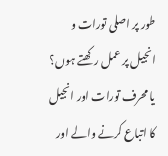طور پر اصلی تورات و انجیل پر عمل رکھتے ہوں؟  یا محرف تورات اور انجیل کا اتباع کرنے والے اور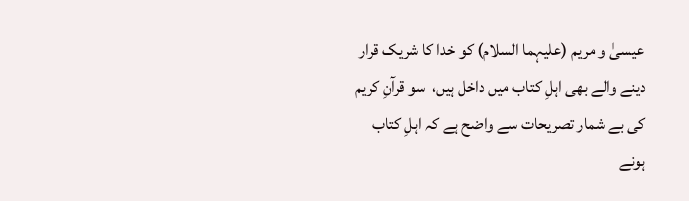عیسیٰ و مریم (علیہما السلام) کو خدا کا شریک قرار دینے والے بھی اہلِ کتاب میں داخل ہیں،  سو قرآنِ کریم کی بے شمار تصریحات سے واضح ہے کہ اہلِ کتاب ہونے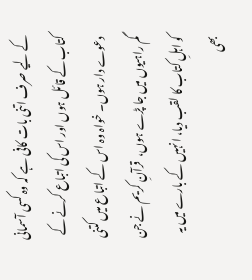کے لیے صرف اتنی بات کافی ہے کہ وہ کسی آسمانی کتاب کے قائل ہوں اور اس کی اتباع کرنے کے دعوے دار ہوں۔ خواہ وہ اس کے اتباع میں کتنی گم راہیوں میں جا پڑے ہوں،  قرآنِ کریم نے جن کو اہلِ کتاب کا لقب دیا، انہیں کے بارے میں یہ بھی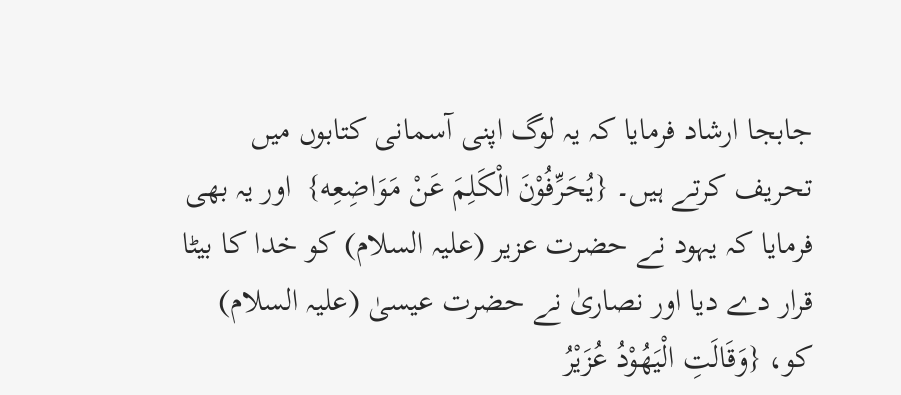جابجا ارشاد فرمایا کہ یہ لوگ اپنی آسمانی کتابوں میں تحریف کرتے ہیں۔ {یُحَرِّفُوْنَ الْکَلِمَ عَنْ مَوَاضِعِه}  اور یہ بھی فرمایا کہ یہود نے حضرت عزیر (علیہ السلام) کو خدا کا بیٹا قرار دے دیا اور نصاریٰ نے حضرت عیسیٰ (علیہ السلام) کو، {وَقَالَتِ الْیَهُوْدُ عُزَیْرُ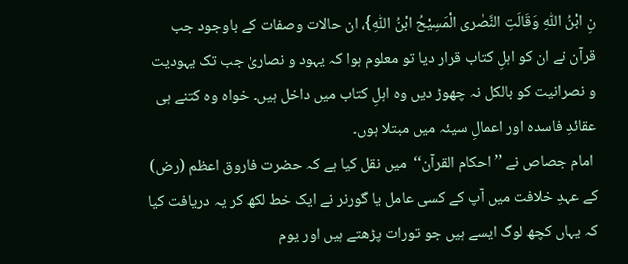نِ ابْنُ اللّٰهِ وَقَالَتِ النَّصٰری الْمَسِیْحُ ابْنُ اللّٰهِ}، ان حالات وصفات کے باوجود جب قرآن نے ان کو اہلِ کتاب قرار دیا تو معلوم ہوا کہ یہود و نصاریٰ جب تک یہودیت و نصرانیت کو بالکل نہ چھوڑ دیں وہ اہلِ کتاب میں داخل ہیں۔ خواہ وہ کتنے ہی عقائدِ فاسدہ اور اعمالِ سیئہ میں مبتلا ہوں۔
 امام جصاص نے ’’احکام القرآن‘‘  میں نقل کیا ہے کہ حضرت فاروق اعظم (رض) کے عہدِ خلافت میں آپ کے کسی عامل یا گورنر نے ایک خط لکھ کر یہ دریافت کیا کہ یہاں کچھ لوگ ایسے ہیں جو تورات پڑھتے ہیں اور یوم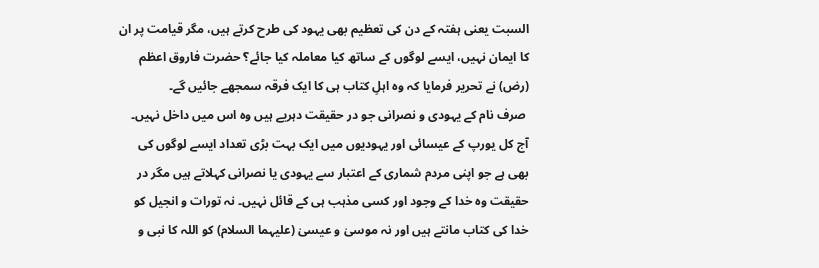السبت یعنی ہفتہ کے دن کی تعظیم بھی یہود کی طرح کرتے ہیں، مگر قیامت پر ان کا ایمان نہیں، ایسے لوگوں کے ساتھ کیا معاملہ کیا جائے؟ حضرت فاروق اعظم (رض) نے تحریر فرمایا کہ وہ اہلِ کتاب ہی کا ایک فرقہ سمجھے جائیں گے۔
 صرف نام کے یہودی و نصرانی جو در حقیقت دہریے ہیں وہ اس میں داخل نہیں۔  آج کل یورپ کے عیسائی اور یہودیوں میں ایک بہت بڑی تعداد ایسے لوگوں کی بھی ہے جو اپنی مردم شماری کے اعتبار سے یہودی یا نصرانی کہلاتے ہیں مگر در حقیقت وہ خدا کے وجود اور کسی مذہب ہی کے قائل نہیں۔ نہ تورات و انجیل کو خدا کی کتاب مانتے ہیں اور نہ موسیٰ و عیسیٰ (علیہما السلام) کو اللہ کا نبی و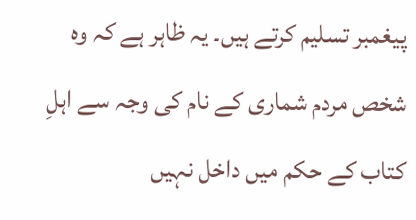پیغمبر تسلیم کرتے ہیں۔ یہ ظاہر ہے کہ وہ شخص مردم شماری کے نام کی وجہ سے اہلِ کتاب کے حکم میں داخل نہیں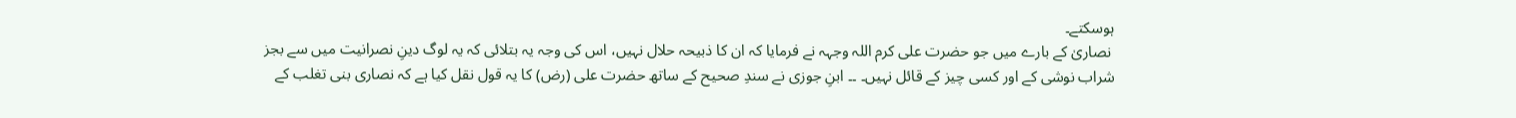ہوسکتے۔
 نصاریٰ کے بارے میں جو حضرت علی کرم اللہ وجہہ نے فرمایا کہ ان کا ذبیحہ حلال نہیں، اس کی وجہ یہ بتلائی کہ یہ لوگ دینِ نصرانیت میں سے بجز شراب نوشی کے اور کسی چیز کے قائل نہیں۔ ۔۔ ابنِ جوزی نے سندِ صحیح کے ساتھ حضرت علی (رض) کا یہ قول نقل کیا ہے کہ نصاری بنی تغلب کے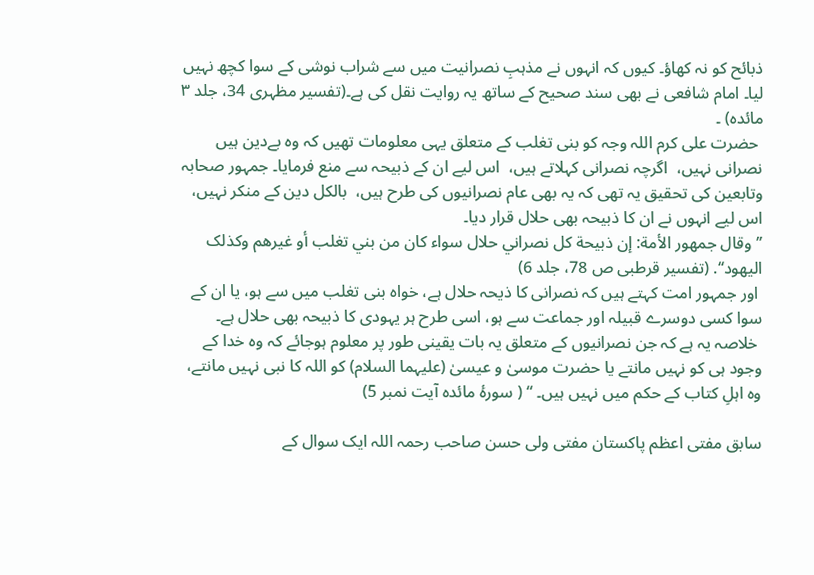ذبائح کو نہ کھاؤ۔ کیوں کہ انہوں نے مذہبِ نصرانیت میں سے شراب نوشی کے سوا کچھ نہیں لیا۔ امام شافعی نے بھی سند صحیح کے ساتھ یہ روایت نقل کی ہے۔(تفسیر مظہری 34، جلد ٣ مائدہ) ۔
 حضرت علی کرم اللہ وجہ کو بنی تغلب کے متعلق یہی معلومات تھیں کہ وہ بےدین ہیں نصرانی نہیں،  اگرچہ نصرانی کہلاتے ہیں،  اس لیے ان کے ذبیحہ سے منع فرمایا۔ جمہور صحابہ وتابعین کی تحقیق یہ تھی کہ یہ بھی عام نصرانیوں کی طرح ہیں،  بالکل دین کے منکر نہیں،  اس لیے انہوں نے ان کا ذبیحہ بھی حلال قرار دیا۔
’’وقال جمهور الأمة: إن ذبیحة کل نصراني حلال سواء کان من بني تغلب أو غیرهم وکذلک الیهود‘‘. (تفسیر قرطبی ص 78، جلد 6)
 اور جمہور امت کہتے ہیں کہ نصرانی کا ذیحہ حلال ہے، خواہ بنی تغلب میں سے ہو، یا ان کے سوا کسی دوسرے قبیلہ اور جماعت سے ہو، اسی طرح ہر یہودی کا ذبیحہ بھی حلال ہے۔
 خلاصہ یہ ہے کہ جن نصرانیوں کے متعلق یہ بات یقینی طور پر معلوم ہوجائے کہ وہ خدا کے وجود ہی کو نہیں مانتے یا حضرت موسیٰ و عیسیٰ (علیہما السلام) کو اللہ کا نبی نہیں مانتے،  وہ اہلِ کتاب کے حکم میں نہیں ہیں۔ “ ( سورۂ مائدہ آیت نمبر 5)

سابق مفتی اعظم پاکستان مفتی ولی حسن صاحب رحمہ اللہ ایک سوال کے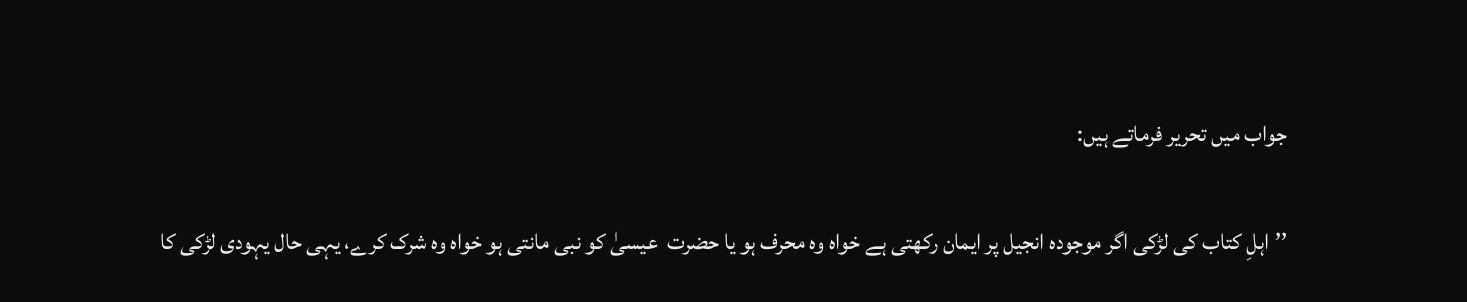جواب میں تحریر فرماتے ہیں:

’’اہلِ کتاب کی لڑکی اگر موجودہ انجیل پر ایمان رکھتی ہے خواہ وہ محرف ہو یا حضرت  عیسیٰ کو نبی مانتی ہو خواہ وہ شرک کرے، یہی حال یہودی لڑکی کا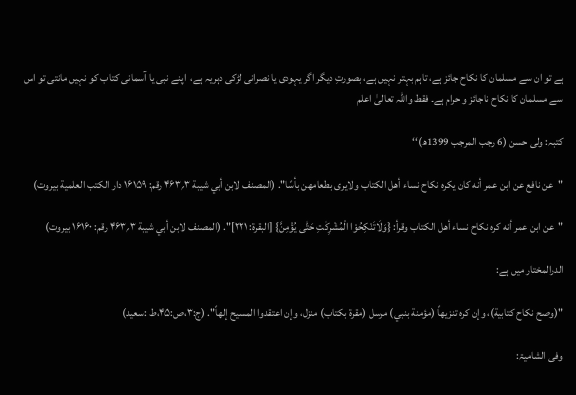ہے تو ان سے مسلمان کا نکاح جائز ہے، تاہم بہتر نہیں ہے، بصورتِ دیگر اگر یہودی یا نصرانی لڑکی دہریہ ہے،  اپنے نبی یا آسمانی کتاب کو نہیں مانتی تو اس سے مسلمان کا نکاح ناجائز و حرام ہے۔ فقط واللہ تعالیٰ اعلم

کتبہ: ولی حسن (6 رجب المرجب 1399ھ)‘‘

"عن نافع عن ابن عمر أنه کان یکره نکاح نساء أهل الکتاب ولایری بطعامهن بأسًا". (المصنف لابن أبي شیبة ۳؍۴۶۳ رقم: ۱۶۱۵۹ دار الکتب العلمیة بیروت)

"عن ابن عمر أنه کره نکاح نساء أهل الکتاب وقرأ: {وَلَاتَنْکِحُوْا الْمُشْرِکٰتِ حَتّٰی یُؤْمِنَّ} [البقرة: ۲۲۱]". (المصنف لابن أبي شیبة ۳؍۴۶۳ رقم: ۱۶۱۶۰ بیروت)

الدرالمختار میں ہے:

"(وصح نكاح كتابية)، وإن كره تنزيهاً (مؤمنة بنبي) مرسل (مقرة بكتاب) منزل، وإن اعتقدوا المسيح إلهاً". (ج:۳،ص:۴۵،ط :سعید)

وفی الشامیۃ: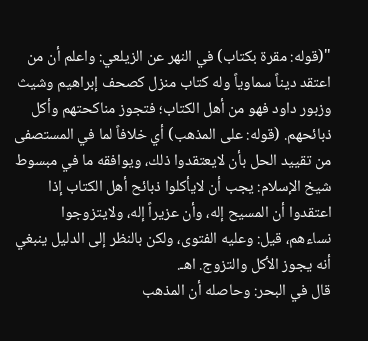"(قوله: مقرة بكتاب) في النهر عن الزيلعي: واعلم أن من اعتقد ديناً سماوياً وله كتاب منزل كصحف إبراهيم وشيث وزبور داود فهو من أهل الكتاب؛ فتجوز مناكحتهم وأكل ذبائحهم. (قوله: على المذهب) أي خلافاً لما في المستصفى من تقييد الحل بأن لايعتقدوا ذلك، ويوافقه ما في مبسوط شيخ الإسلام: يجب أن لايأكلوا ذبائح أهل الكتاب إذا اعتقدوا أن المسيح إله، وأن عزيراً إله، ولايتزوجوا نساءهم، قيل: وعليه الفتوى، ولكن بالنظر إلى الدليل ينبغي أنه يجوز الأكل والتزوج. اهـ.
قال في البحر: وحاصله أن المذهب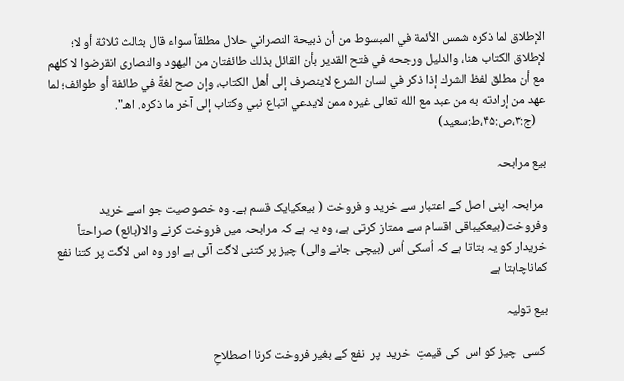الإطلاق لما ذكره شمس الأئمة في المبسوط من أن ذبيحة النصراني حلال مطلقاً سواء قال بثالث ثلاثة أو لا؛ لإطلاق الكتاب هنا، والدليل ورجحه في فتح القدير بأن القائل بذلك طائفتان من اليهود والنصارى انقرضوا لا كلهم مع أن مطلق لفظ الشرك إذا ذكر في لسان الشرع لاينصرف إلى أهل الكتاب، وإن صح لغةً في طائفة أو طوائف؛ لما عهد من إرادته به من عبد مع الله تعالى غيره ممن لايدعي اتباع نبي وكتاب إلى آخر ما ذكره. اهـ".
   (ج:۳،ص:۴۵،ط:سعید)

بیع مرابحہ

 مرابحہ اپنی اصل کے اعتبار سے خرید و فروخت ( بیعکیایک قسم ہے۔ وہ خصوصیت جو اسے خرید وفروخت(بیعکیباقی اقسام سے ممتاز کرتی ہے، وہ یہ ہے کہ مرابحہ میں فروخت کرنے والا(بائع) صراحتاً خریدار کو یہ بتاتا ہے کہ اُسکی اُس (بیچی جانے والی) چیز پر کتنی لاگت آئی ہے اور وہ اس لاگت پر کتنا نفع کماناچاہتا ہے

بیع تولیہ

 کسی  چیز کو اس  کی قیمتِ  خرید  پر  نفع کے بغیر فروخت کرنا اصطلاحِ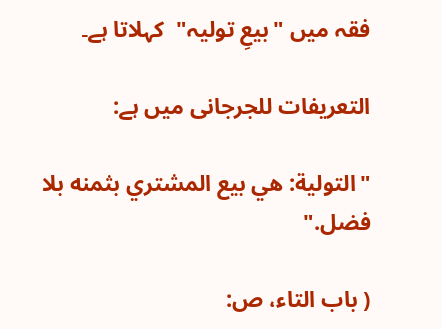فقہ میں "بیعِ تولیہ"  کہلاتا ہے۔

التعریفات للجرجانی میں ہے:

"التولية: هي بيع المشتري بثمنه بلا فضل."

( باب التاء، ص: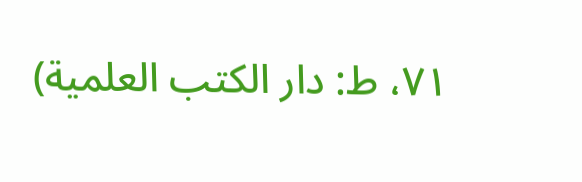٧١، ط: دار الكتب العلمية)